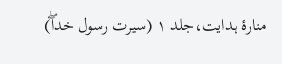منارۂ ہدایت،جلد ١ (سیرت رسول خداۖ)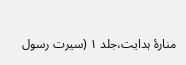منارۂ ہدایت،جلد ١ (سیرت رسول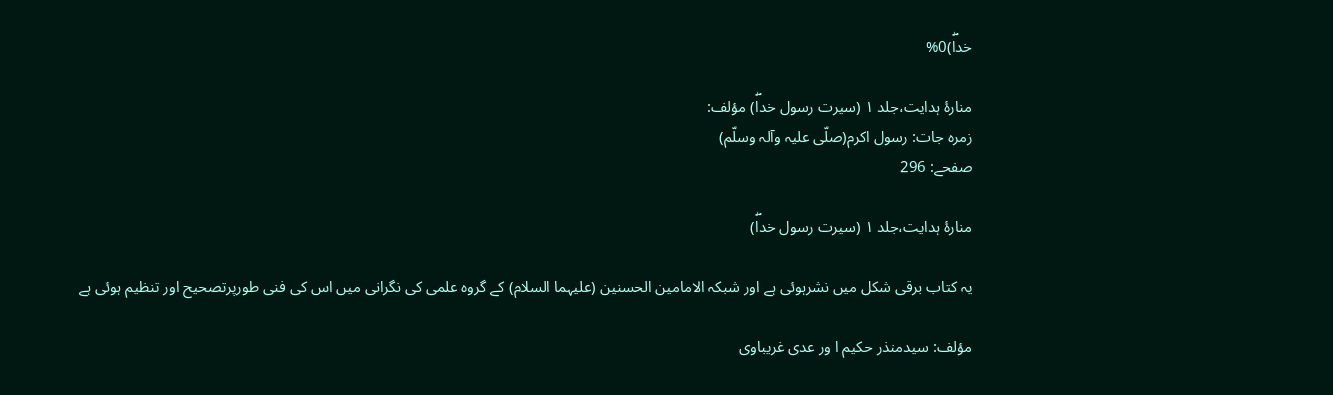خداۖ)0%

منارۂ ہدایت،جلد ١ (سیرت رسول خداۖ) مؤلف:
زمرہ جات: رسول اکرم(صلّی علیہ وآلہ وسلّم)
صفحے: 296

منارۂ ہدایت،جلد ١ (سیرت رسول خداۖ)

یہ کتاب برقی شکل میں نشرہوئی ہے اور شبکہ الامامین الحسنین (علیہما السلام) کے گروہ علمی کی نگرانی میں اس کی فنی طورپرتصحیح اور تنظیم ہوئی ہے

مؤلف: سیدمنذر حکیم ا ور عدی غریباوی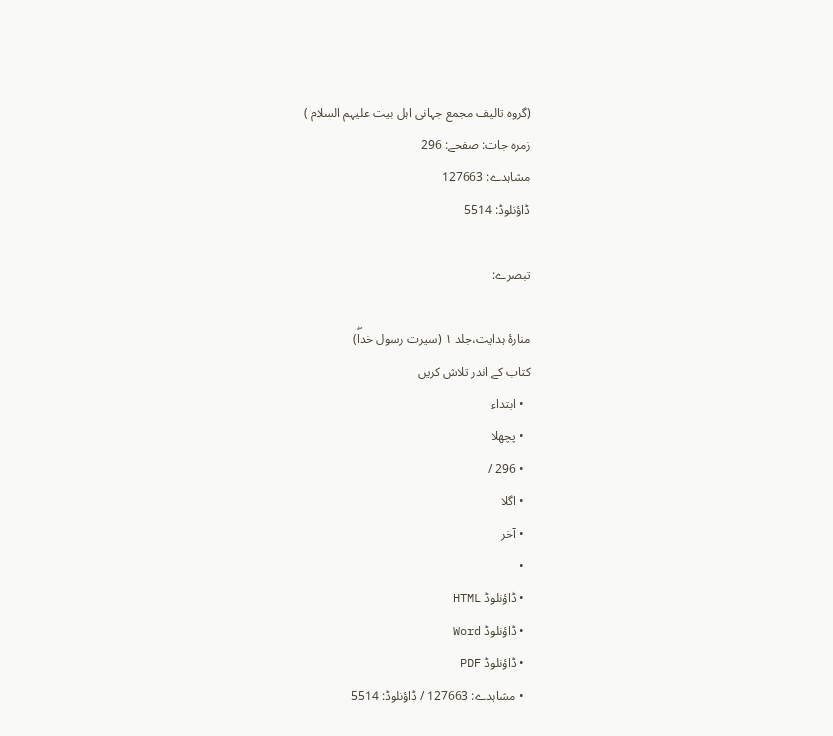(گروہ تالیف مجمع جہانی اہل بیت علیہم السلام )
زمرہ جات: صفحے: 296
مشاہدے: 127663
ڈاؤنلوڈ: 5514

تبصرے:

منارۂ ہدایت،جلد ١ (سیرت رسول خداۖ)
کتاب کے اندر تلاش کریں
  • ابتداء
  • پچھلا
  • 296 /
  • اگلا
  • آخر
  •
  • ڈاؤنلوڈ HTML
  • ڈاؤنلوڈ Word
  • ڈاؤنلوڈ PDF
  • مشاہدے: 127663 / ڈاؤنلوڈ: 5514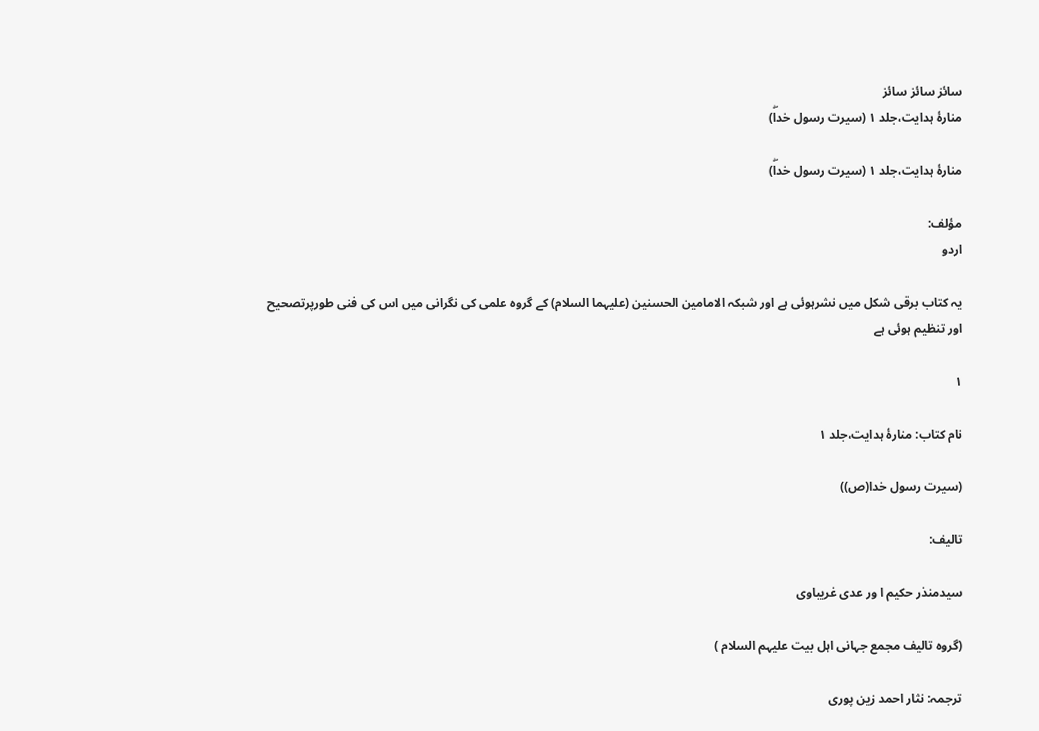سائز سائز سائز
منارۂ ہدایت،جلد ١ (سیرت رسول خداۖ)

منارۂ ہدایت،جلد ١ (سیرت رسول خداۖ)

مؤلف:
اردو

یہ کتاب برقی شکل میں نشرہوئی ہے اور شبکہ الامامین الحسنین (علیہما السلام) کے گروہ علمی کی نگرانی میں اس کی فنی طورپرتصحیح اور تنظیم ہوئی ہے

۱

نام کتاب: منارۂ ہدایت،جلد ۱

(سیرت رسول خدا(ص))

تالیف:

سیدمنذر حکیم ا ور عدی غریباوی

(گروہ تالیف مجمع جہانی اہل بیت علیہم السلام )

ترجمہ: نثار احمد زین پوری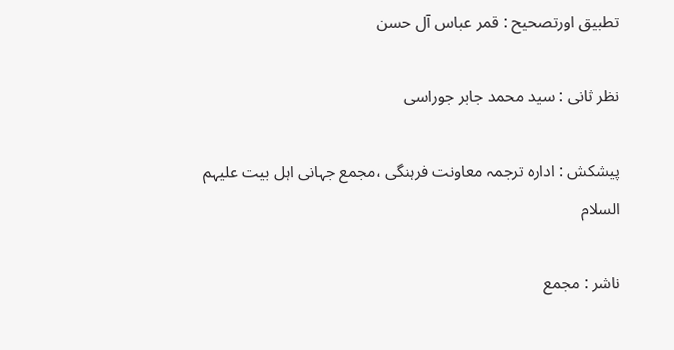تطبیق اورتصحیح : قمر عباس آل حسن

نظر ثانی : سید محمد جابر جوراسی

پیشکش : ادارہ ترجمہ معاونت فرہنگی ،مجمع جہانی اہل بیت علیہم السلام

ناشر : مجمع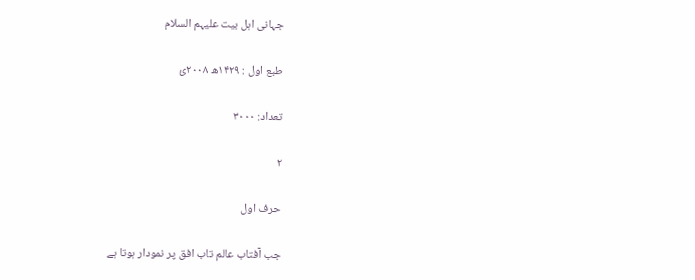جہانی اہل بیت علیہم السلام

طبع اول : ۱۴۲۹ھ ۲۰۰۸ئ

تعداد: ۳۰۰۰

۲

حرف اول

جب آفتاب عالم تاب افق پر نمودار ہوتا ہے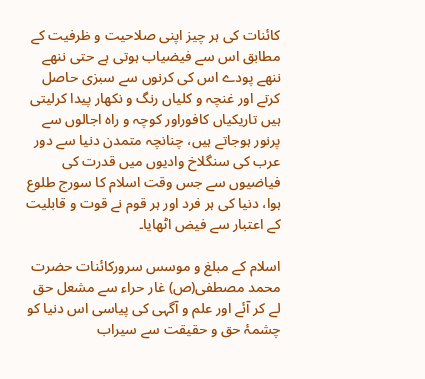کائنات کی ہر چیز اپنی صلاحیت و ظرفیت کے مطابق اس سے فیضیاب ہوتی ہے حتی ننھے ننھے پودے اس کی کرنوں سے سبزی حاصل کرتے اور غنچہ و کلیاں رنگ و نکھار پیدا کرلیتی ہیں تاریکیاں کافوراور کوچہ و راہ اجالوں سے پرنور ہوجاتے ہیں، چنانچہ متمدن دنیا سے دور عرب کی سنگلاخ وادیوں میں قدرت کی فیاضیوں سے جس وقت اسلام کا سورج طلوع ہوا، دنیا کی ہر فرد اور ہر قوم نے قوت و قابلیت کے اعتبار سے فیض اٹھایا۔

اسلام کے مبلغ و موسس سرورکائنات حضرت محمد مصطفی(ص) غار حراء سے مشعل حق لے کر آئے اور علم و آگہی کی پیاسی اس دنیا کو چشمۂ حق و حقیقت سے سیراب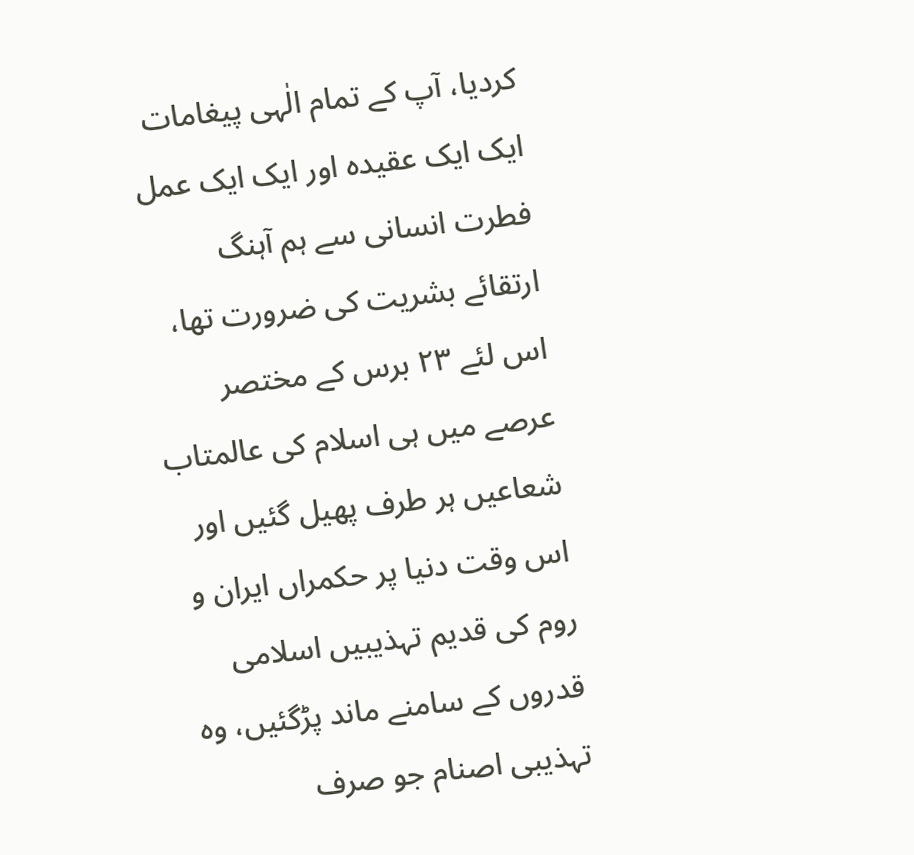کردیا، آپ کے تمام الٰہی پیغامات ایک ایک عقیدہ اور ایک ایک عمل فطرت انسانی سے ہم آہنگ ارتقائے بشریت کی ضرورت تھا، اس لئے ۲۳ برس کے مختصر عرصے میں ہی اسلام کی عالمتاب شعاعیں ہر طرف پھیل گئیں اور اس وقت دنیا پر حکمراں ایران و روم کی قدیم تہذیبیں اسلامی قدروں کے سامنے ماند پڑگئیں، وہ تہذیبی اصنام جو صرف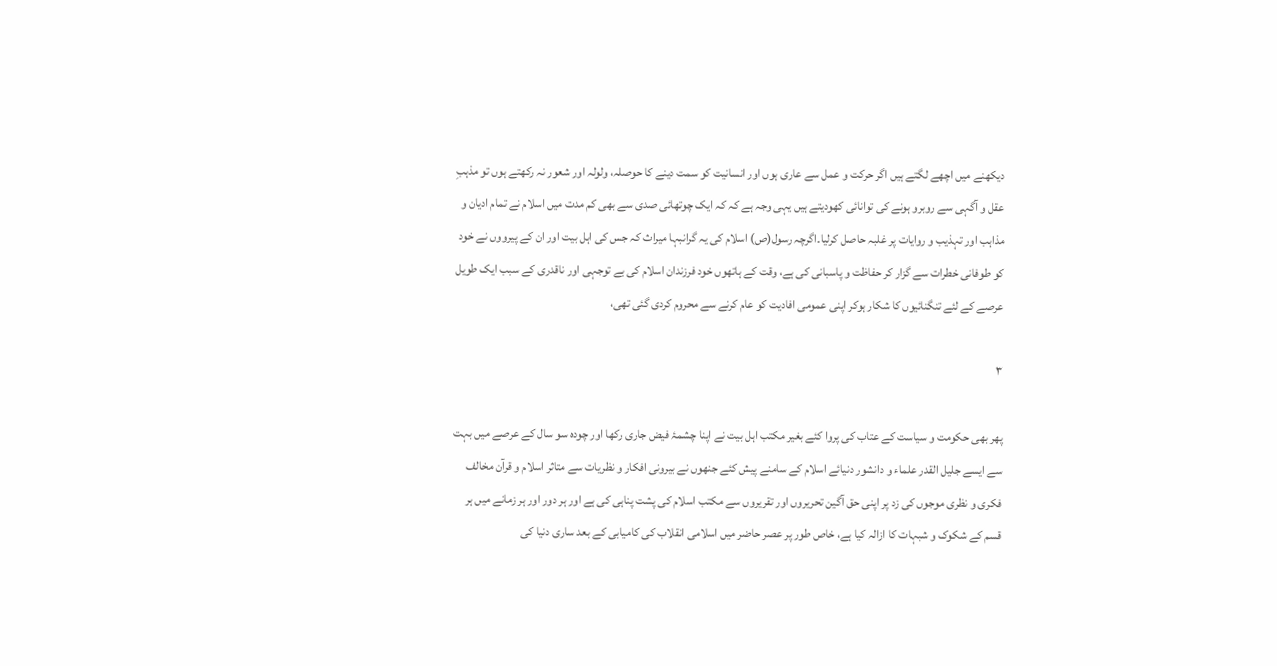دیکھنے میں اچھے لگتے ہیں اگر حرکت و عمل سے عاری ہوں اور انسانیت کو سمت دینے کا حوصلہ، ولولہ اور شعور نہ رکھتے ہوں تو مذہبِ عقل و آگہی سے روبرو ہونے کی توانائی کھودیتے ہیں یہی وجہ ہے کہ کہ ایک چوتھائی صدی سے بھی کم مدت میں اسلام نے تمام ادیان و مذاہب اور تہذیب و روایات پر غلبہ حاصل کرلیا۔اگرچہ رسول(ص) اسلام کی یہ گرانبہا میراث کہ جس کی اہل بیت اور ان کے پیرووں نے خود کو طوفانی خطرات سے گزار کر حفاظت و پاسبانی کی ہے، وقت کے ہاتھوں خود فرزندان اسلام کی بے توجہی اور ناقدری کے سبب ایک طویل عرصے کے لئے تنگنائیوں کا شکار ہوکر اپنی عمومی افادیت کو عام کرنے سے محروم کردی گئی تھی،

۳

پھر بھی حکومت و سیاست کے عتاب کی پروا کئے بغیر مکتب اہل بیت نے اپنا چشمۂ فیض جاری رکھا اور چودہ سو سال کے عرصے میں بہت سے ایسے جلیل القدر علماء و دانشور دنیائے اسلام کے سامنے پیش کئے جنھوں نے بیرونی افکار و نظریات سے متاثر اسلام و قرآن مخالف فکری و نظری موجوں کی زد پر اپنی حق آگین تحریروں اور تقریروں سے مکتب اسلام کی پشت پناہی کی ہے اور ہر دور اور ہر زمانے میں ہر قسم کے شکوک و شبہات کا ازالہ کیا ہے، خاص طور پر عصر حاضر میں اسلامی انقلاب کی کامیابی کے بعد ساری دنیا کی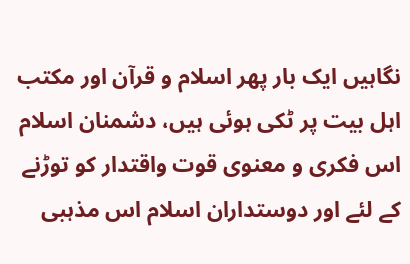نگاہیں ایک بار پھر اسلام و قرآن اور مکتب اہل بیت پر ٹکی ہوئی ہیں، دشمنان اسلام اس فکری و معنوی قوت واقتدار کو توڑنے کے لئے اور دوستداران اسلام اس مذہبی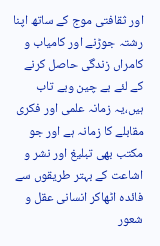اور ثقافتی موج کے ساتھ اپنا رشتہ جوڑنے اور کامیاب و کامراں زندگی حاصل کرنے کے لئے بے چین وبے تاب ہیں،یہ زمانہ علمی اور فکری مقابلے کا زمانہ ہے اور جو مکتب بھی تبلیغ اور نشر و اشاعت کے بہتر طریقوں سے فائدہ اٹھاکر انسانی عقل و شعور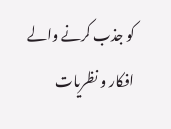کو جذب کرنے والے افکار و نظریات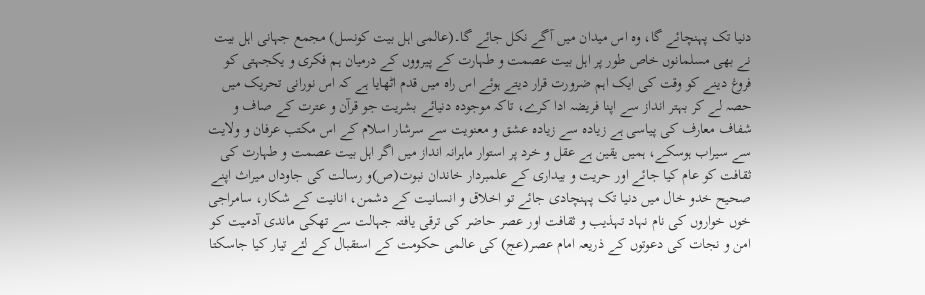دنیا تک پہنچائے گا، وہ اس میدان میں آگے نکل جائے گا۔(عالمی اہل بیت کونسل) مجمع جہانی اہل بیت نے بھی مسلمانوں خاص طور پر اہل بیت عصمت و طہارت کے پیرووں کے درمیان ہم فکری و یکجہتی کو فروغ دینے کو وقت کی ایک اہم ضرورت قرار دیتے ہوئے اس راہ میں قدم اٹھایا ہے کہ اس نورانی تحریک میں حصہ لے کر بہتر انداز سے اپنا فریضہ ادا کرے، تاکہ موجودہ دنیائے بشریت جو قرآن و عترت کے صاف و شفاف معارف کی پیاسی ہے زیادہ سے زیادہ عشق و معنویت سے سرشار اسلام کے اس مکتب عرفان و ولایت سے سیراب ہوسکے، ہمیں یقین ہے عقل و خرد پر استوار ماہرانہ انداز میں اگر اہل بیت عصمت و طہارت کی ثقافت کو عام کیا جائے اور حریت و بیداری کے علمبردار خاندان نبوت(ص)و رسالت کی جاوداں میراث اپنے صحیح خدو خال میں دنیا تک پہنچادی جائے تو اخلاق و انسانیت کے دشمن، انانیت کے شکار، سامراجی خوں خواروں کی نام نہاد تہذیب و ثقافت اور عصر حاضر کی ترقی یافتہ جہالت سے تھکی ماندی آدمیت کو امن و نجات کی دعوتوں کے ذریعہ امام عصر(عج) کی عالمی حکومت کے استقبال کے لئے تیار کیا جاسکتا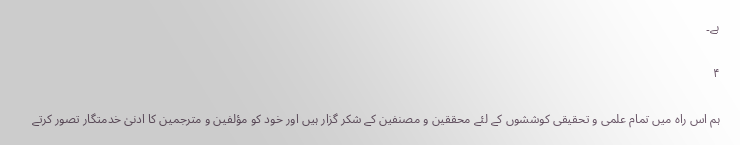ہے۔

۴

ہم اس راہ میں تمام علمی و تحقیقی کوششوں کے لئے محققین و مصنفین کے شکر گزار ہیں اور خود کو مؤلفین و مترجمین کا ادنیٰ خدمتگار تصور کرتے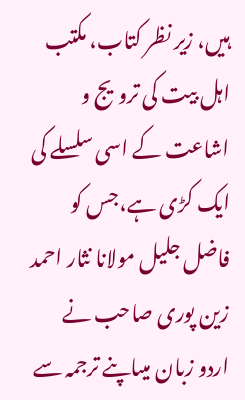ہیں، زیر نظر کتاب، مکتب اہل بیت کی ترویج و اشاعت کے اسی سلسلے کی ایک کڑی ہے،جس کو فاضل جلیل مولانا نثار احمد زین پوری صاحب نے اردو زبان میںاپنے ترجمہ سے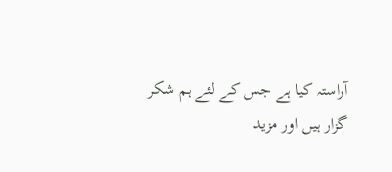آراستہ کیا ہے جس کے لئے ہم شکر گزار ہیں اور مزید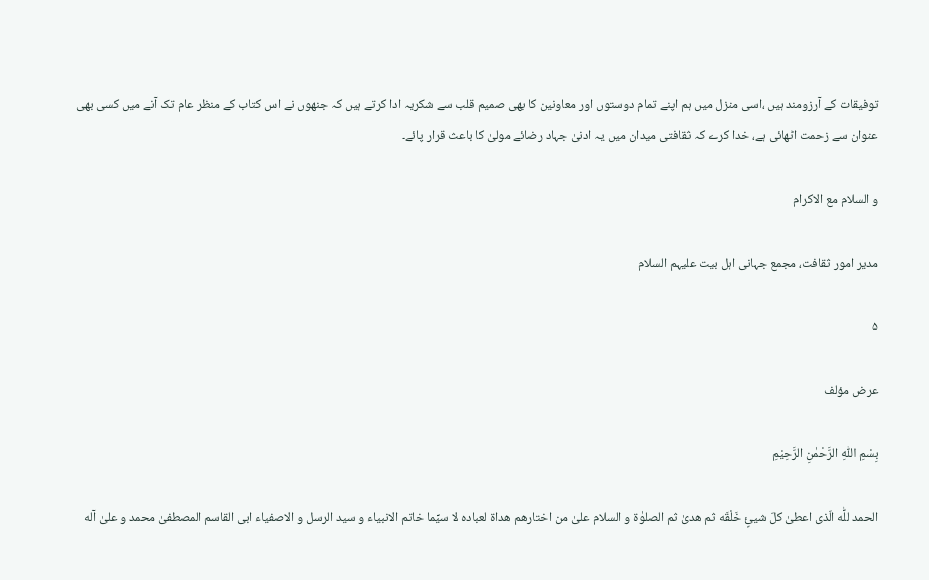توفیقات کے آرزومند ہیں ،اسی منزل میں ہم اپنے تمام دوستوں اور معاونین کا بھی صمیم قلب سے شکریہ ادا کرتے ہیں کہ جنھوں نے اس کتاب کے منظر عام تک آنے میں کسی بھی عنوان سے زحمت اٹھائی ہے، خدا کرے کہ ثقافتی میدان میں یہ ادنیٰ جہاد رضائے مولیٰ کا باعث قرار پائے۔

و السلام مع الاکرام

مدیر امور ثقافت، مجمع جہانی اہل بیت علیہم السلام

۵

عرض مؤلف

بِسْمِ اللّٰهِ الرَّحْمٰنِ الرَّحِیْمِ

الحمد للّٰه الّذی اعطیٰ کلّ شیئٍ خَلْقَه ثم هدیٰ ثم الصلوٰة و السلام علیٰ من اختارهم هداة لعباده لا سیِّما خاتم الانبیاء و سید الرسل و الاصفیاء ابی القاسم المصطفیٰ محمد و علیٰ آله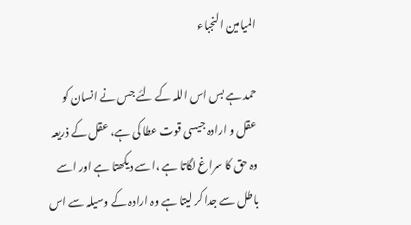المیامین النجباء

حمد ہے بس اس اللہ کے لئے جس نے انسان کو عقل و ارادہ جیسی قوت عطا کی ہے، عقل کے ذریعہ وہ حق کا سراغ لگاتا ہے ،اسے دیکھتا ہے اور اسے باطل سے جدا کر لیتا ہے وہ ارادہ کے وسیلہ سے اس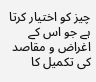چیز کو اختیار کرتا ہے جو اس کے اغراض و مقاصد کی تکمیل کا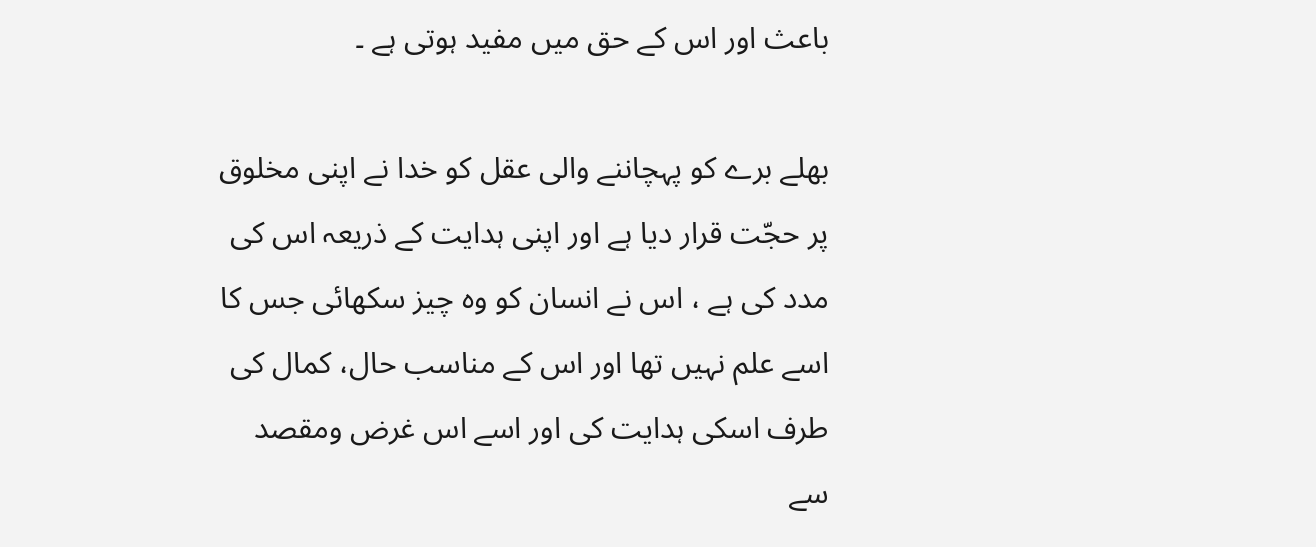باعث اور اس کے حق میں مفید ہوتی ہے ۔

بھلے برے کو پہچاننے والی عقل کو خدا نے اپنی مخلوق پر حجّت قرار دیا ہے اور اپنی ہدایت کے ذریعہ اس کی مدد کی ہے ، اس نے انسان کو وہ چیز سکھائی جس کا اسے علم نہیں تھا اور اس کے مناسب حال، کمال کی طرف اسکی ہدایت کی اور اسے اس غرض ومقصد سے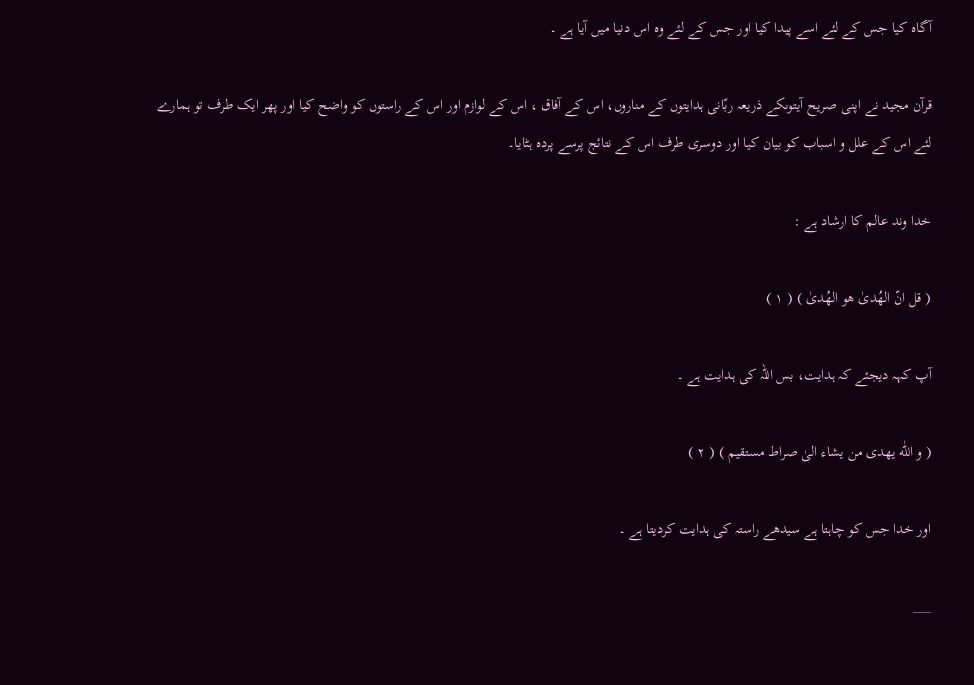آگاہ کیا جس کے لئے اسے پیدا کیا اور جس کے لئے وہ اس دنیا میں آیا ہے ۔

قرآن مجید نے اپنی صریح آیتوںکے ذریعہ ربّانی ہدایتوں کے مناروں، اس کے آفاق ، اس کے لوازم اور اس کے راستوں کو واضح کیا اور پھر ایک طرف تو ہمارے لئے اس کے علل و اسباب کو بیان کیا اور دوسری طرف اس کے نتائج پرسے پردہ ہٹایا۔

خدا وند عالم کا ارشاد ہے :

( قل انّ الهُدیٰ هو الهُدیٰ ) ( ۱ )

آپ کہہ دیجئے کہ ہدایت، بس اللہ کی ہدایت ہے ۔

( و اللّٰه یهدی من یشاء الیٰ صراط مستقیم ) ( ۲ )

اور خدا جس کو چاہتا ہے سیدھے راستہ کی ہدایت کردیتا ہے ۔

___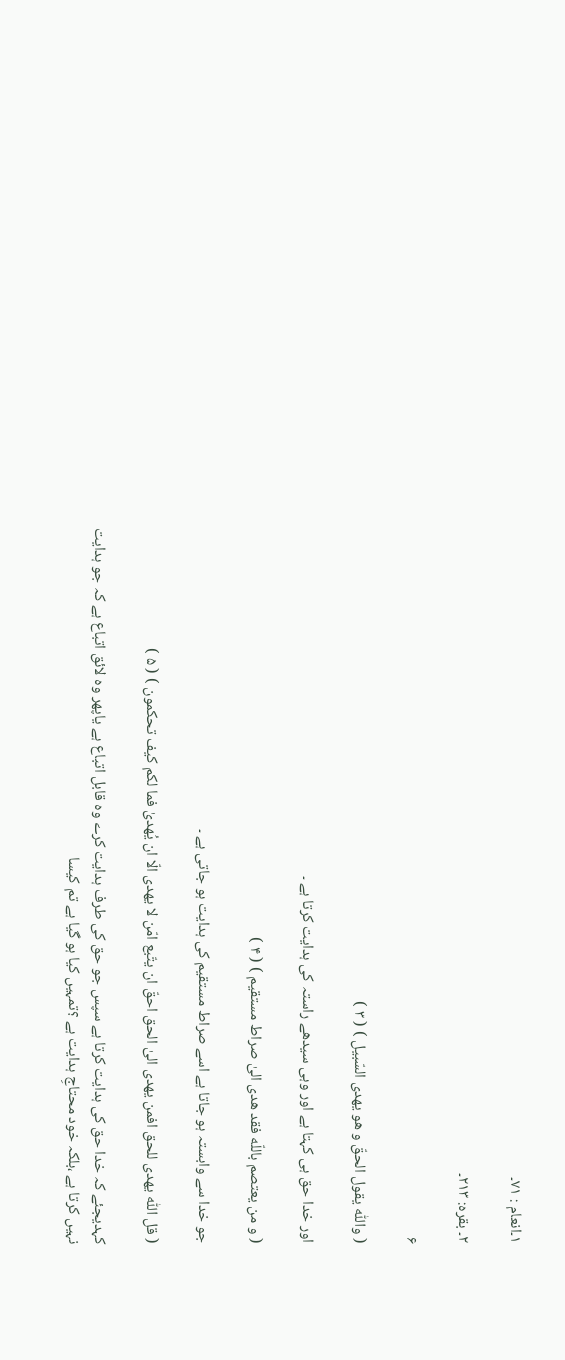۱۔انعام : ۷۱۔

۲۔ بقرہ: ۲۱۳۔

۶

( واللّٰه یقول الحقّ و هو یهدی السّبیل ) ( ۳ )

اور خدا حق ہی کہتا ہے اور وہی سیدھے راستہ کی ہدایت کرتا ہے ۔

( و من یعتصم باللّه فقد هدی الیٰ صراط مستقیم ) ( ۴ )

جو خدا سے وابستہ ہو جاتا ہے اسے صراط مستقیم کی ہدایت ہو جاتی ہے ۔

( قل اللّٰه یهدی للحق افمن یهدی الیٰ الحق احقّ ان یتّبع امّن لا یهدی الّا ان یُهدیٰ فما لکم کیف تحکمون ) ( ۵ )

کہدیجئے کہ خدا حق کی ہدایت کرتا ہے سپس جو حق کی طرف ہدایت کرے وہ قابل اتباع ہے یاپھر وہ لائق اتباع ہے کہ جو ہدایت نہیں کرتا ہے ،بلکہ خود محتاجِ ہدایت ہے ؟تمہیں کیا ہو گیا ہے تم کیسا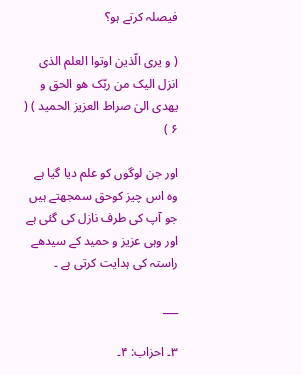فیصلہ کرتے ہو؟

( و یری الّذین اوتوا العلم الذی انزل الیک من ربّک هو الحق و یهدی الیٰ صراط العزیز الحمید ) ( ۶ )

اور جن لوگوں کو علم دیا گیا ہے وہ اس چیز کوحق سمجھتے ہیں جو آپ کی طرف نازل کی گئی ہے اور وہی عزیز و حمید کے سیدھے راستہ کی ہدایت کرتی ہے ۔

___

۳۔ احزاب: ۴۔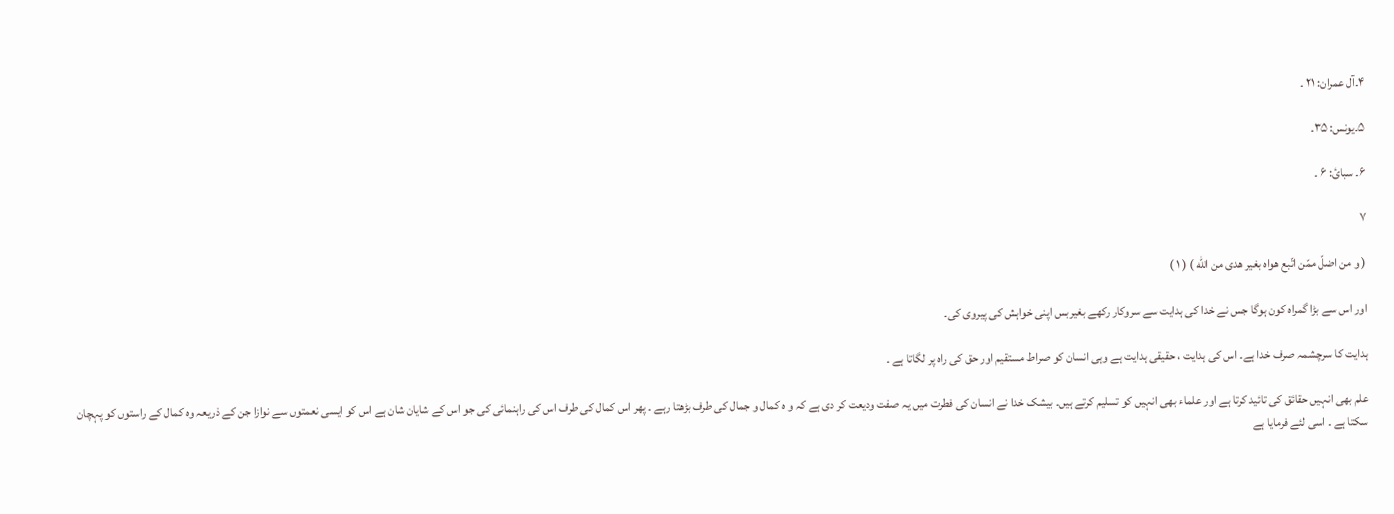۴۔آل عمران: ۲۱ ۔

۵۔یونس: ۳۵۔

۶۔ سبائ: ۶ ۔

۷

( و من اضلّ ممّن اتّبع هواه بغیر هدی من اللّٰه ) ( ۱ )

اور اس سے بڑا گمراہ کون ہوگا جس نے خدا کی ہدایت سے سروکار رکھے بغیربس اپنی خواہش کی پیروی کی۔

ہدایت کا سرچشمہ صرف خدا ہے۔ اس کی ہدایت ، حقیقی ہدایت ہے وہی انسان کو صراط مستقیم اور حق کی راہ پر لگاتا ہے ۔

علم بھی انہیں حقائق کی تائید کرتا ہے اور علماء بھی انہیں کو تسلیم کرتے ہیں۔ بیشک خدا نے انسان کی فطرت میں یہ صفت ودیعت کر دی ہے کہ و ہ کمال و جمال کی طرف بڑھتا رہے ۔ پھر اس کمال کی طرف اس کی راہنمائی کی جو اس کے شایان شان ہے اس کو ایسی نعمتوں سے نوازا جن کے ذریعہ وہ کمال کے راستوں کو پہچان سکتا ہے ۔ اسی لئے فرمایا ہے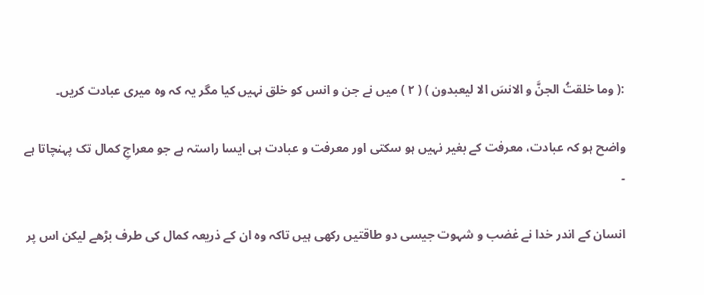:( وما خلقتُ الجنَّ و الانسَ الا لیعبدون ) ( ۲ ) میں نے جن و انس کو خلق نہیں کیا مگر یہ کہ وہ میری عبادت کریں۔

واضح ہو کہ عبادت، معرفت کے بغیر نہیں ہو سکتی اور معرفت و عبادت ہی ایسا راستہ ہے جو معراجِ کمال تک پہنچاتا ہے ۔

انسان کے اندر خدا نے غضب و شہوت جیسی دو طاقتیں رکھی ہیں تاکہ وہ ان کے ذریعہ کمال کی طرف بڑھے لیکن اس پر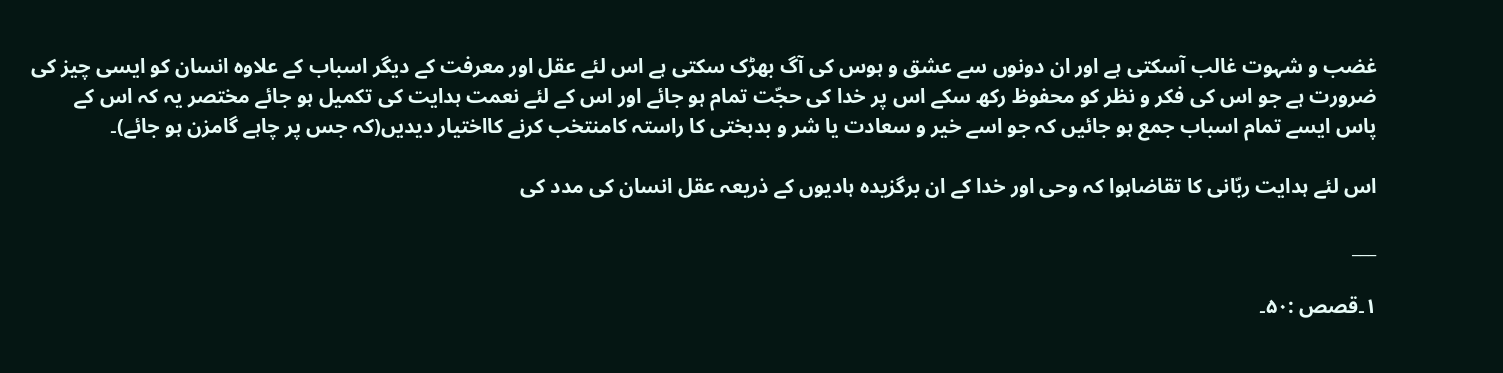غضب و شہوت غالب آسکتی ہے اور ان دونوں سے عشق و ہوس کی آگ بھڑک سکتی ہے اس لئے عقل اور معرفت کے دیگر اسباب کے علاوہ انسان کو ایسی چیز کی ضرورت ہے جو اس کی فکر و نظر کو محفوظ رکھ سکے اس پر خدا کی حجّت تمام ہو جائے اور اس کے لئے نعمت ہدایت کی تکمیل ہو جائے مختصر یہ کہ اس کے پاس ایسے تمام اسباب جمع ہو جائیں کہ جو اسے خیر و سعادت یا شر و بدبختی کا راستہ کامنتخب کرنے کااختیار دیدیں(کہ جس پر چاہے گامزن ہو جائے)۔

اس لئے ہدایت ربّانی کا تقاضاہوا کہ وحی اور خدا کے ان برگزیدہ ہادیوں کے ذریعہ عقل انسان کی مدد کی

___

۱۔قصص :۵۰۔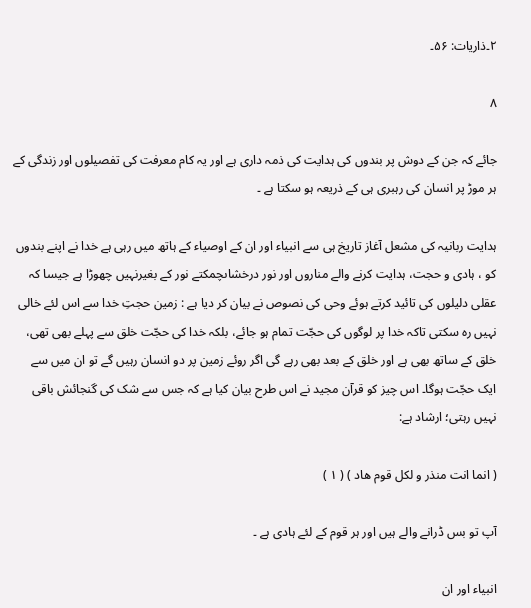۲۔ذاریات: ۵۶۔

۸

جائے کہ جن کے دوش پر بندوں کی ہدایت کی ذمہ داری ہے اور یہ کام معرفت کی تفصیلوں اور زندگی کے ہر موڑ پر انسان کی رہبری ہی کے ذریعہ ہو سکتا ہے ۔

ہدایت ربانیہ کی مشعل آغاز تاریخ ہی سے انبیاء اور ان کے اوصیاء کے ہاتھ میں رہی ہے خدا نے اپنے بندوں کو ، ہادی و حجت، ہدایت کرنے والے مناروں اور نور درخشاںچمکتے نور کے بغیرنہیں چھوڑا ہے جیسا کہ عقلی دلیلوں کی تائید کرتے ہوئے وحی کی نصوص نے بیان کر دیا ہے : زمین حجتِ خدا سے اس لئے خالی نہیں رہ سکتی تاکہ خدا پر لوگوں کی حجّت تمام ہو جائے، بلکہ خدا کی حجّت خلق سے پہلے بھی تھی، خلق کے ساتھ بھی ہے اور خلق کے بعد بھی رہے گی اگر روئے زمین پر دو انسان رہیں گے تو ان میں سے ایک حجّت ہوگا۔ اس چیز کو قرآن مجید نے اس طرح بیان کیا ہے کہ جس سے شک کی گنجائش باقی نہیں رہتی؛ ارشاد ہے:

( انما انت منذر و لکل قوم هاد ) ( ۱ )

آپ تو بس ڈرانے والے ہیں اور ہر قوم کے لئے ہادی ہے ۔

انبیاء اور ان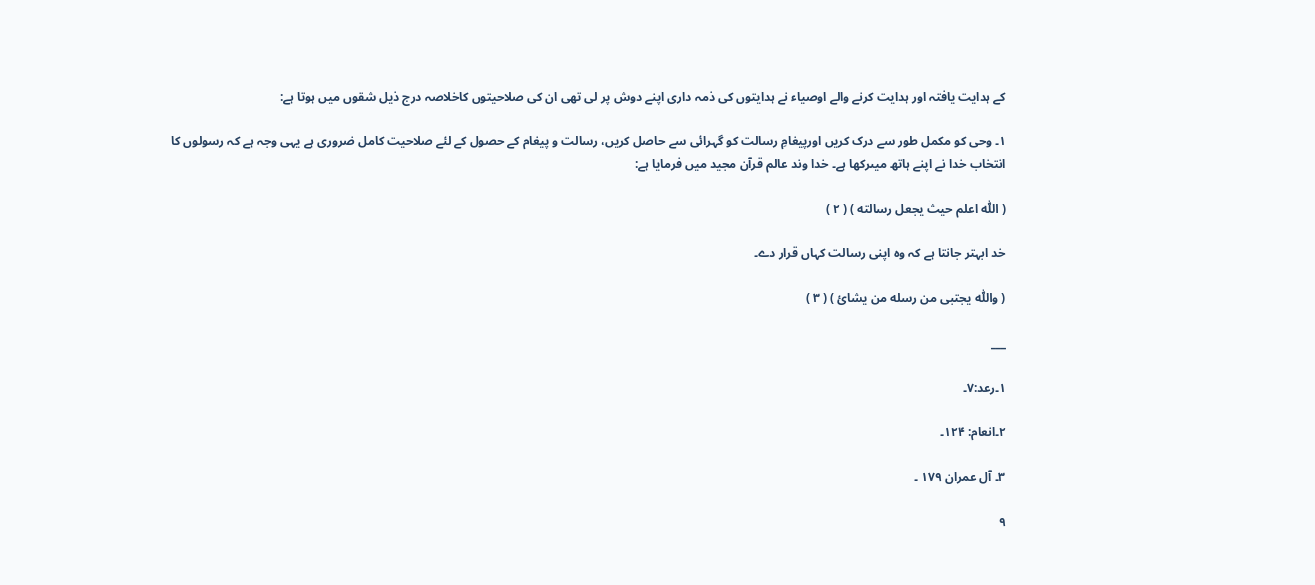کے ہدایت یافتہ اور ہدایت کرنے والے اوصیاء نے ہدایتوں کی ذمہ داری اپنے دوش پر لی تھی ان کی صلاحیتوں کاخلاصہ درج ذیل شقوں میں ہوتا ہے:

۱۔ وحی کو مکمل طور سے درک کریں اورپیغامِ رسالت کو گہرائی سے حاصل کریں، رسالت و پیغام کے حصول کے لئے صلاحیت کامل ضروری ہے یہی وجہ ہے کہ رسولوں کا انتخاب خدا نے اپنے ہاتھ میںرکھا ہے۔ خدا وند عالم قرآن مجید میں فرمایا ہے:

( اللّٰه اعلم حیث یجعل رسالته ) ( ۲ )

خد ابہتر جانتا ہے کہ وہ اپنی رسالت کہاں قرار دے۔

( واللّٰه یجتبی من رسله من یشائ ) ( ۳ )

___

۱۔رعد:۷۔

۲۔انعام: ۱۲۴۔

۳۔ آل عمران ۱۷۹ ۔

۹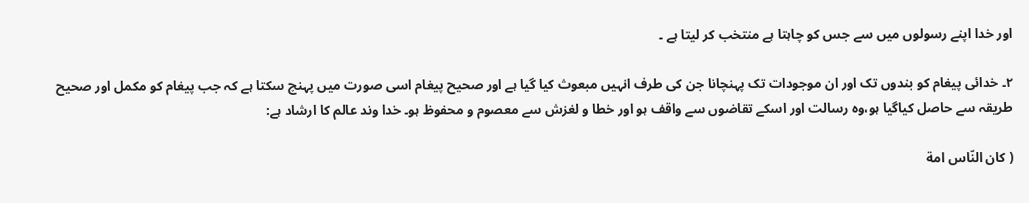اور خدا اپنے رسولوں میں سے جس کو چاہتا ہے منتخب کر لیتا ہے ۔

۲۔ خدائی پیغام کو بندوں تک اور ان موجودات تک پہنچانا جن کی طرف انہیں مبعوث کیا گیا ہے اور صحیح پیغام اسی صورت میں پہنچ سکتا ہے کہ جب پیغام کو مکمل اور صحیح طریقہ سے حاصل کیاگیا ہو،وہ رسالت اور اسکے تقاضوں سے واقف ہو اور خطا و لغزش سے معصوم و محفوظ ہو۔ خدا وند عالم کا ارشاد ہے:

( کان النّاس امة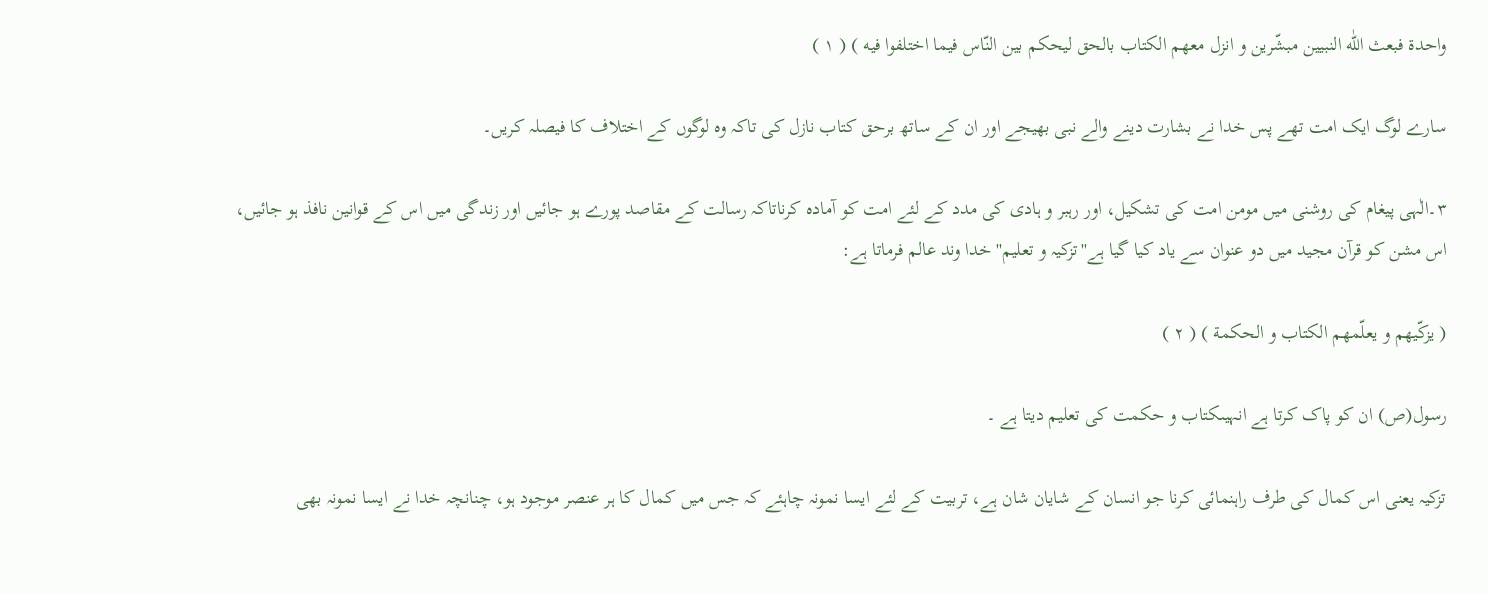واحدة فبعث اللّٰه النبیین مبشّرین و انزل معهم الکتاب بالحق لیحکم بین النّاس فیما اختلفوا فیه ) ( ۱ )

سارے لوگ ایک امت تھے پس خدا نے بشارت دینے والے نبی بھیجے اور ان کے ساتھ برحق کتاب نازل کی تاکہ وہ لوگوں کے اختلاف کا فیصلہ کریں۔

۳۔الٰہی پیغام کی روشنی میں مومن امت کی تشکیل، اور رہبر و ہادی کی مدد کے لئے امت کو آمادہ کرناتاکہ رسالت کے مقاصد پورے ہو جائیں اور زندگی میں اس کے قوانین نافذ ہو جائیں، اس مشن کو قرآن مجید میں دو عنوان سے یاد کیا گیا ہے''تزکیہ و تعلیم'' خدا وند عالم فرماتا ہے:

( یزکّیهم و یعلّمهم الکتاب و الحکمة ) ( ۲ )

رسول(ص) ان کو پاک کرتا ہے انہیںکتاب و حکمت کی تعلیم دیتا ہے ۔

تزکیہ یعنی اس کمال کی طرف راہنمائی کرنا جو انسان کے شایان شان ہے، تربیت کے لئے ایسا نمونہ چاہئے کہ جس میں کمال کا ہر عنصر موجود ہو، چنانچہ خدا نے ایسا نمونہ بھی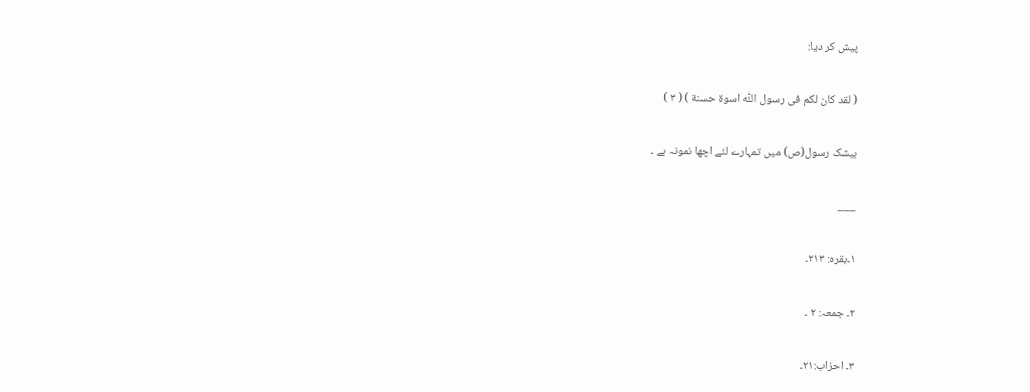پیش کر دیا:

( لقد کان لکم فی رسول اللّٰه اسوة حسنة ) ( ۳ )

بیشک رسول(ص) میں تمہارے لئے اچھا نمونہ ہے ۔

___

۱۔بقرہ: ۲۱۳۔

۲۔ جمعہ: ۲ ۔

۳۔ احزاب:۲۱۔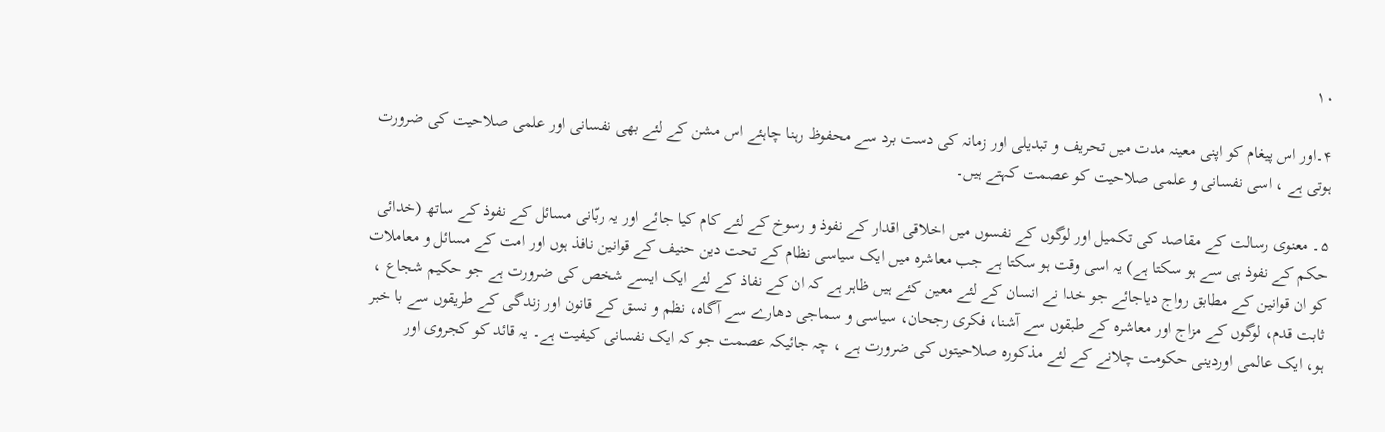۱۰

۴۔اور اس پیغام کو اپنی معینہ مدت میں تحریف و تبدیلی اور زمانہ کی دست برد سے محفوظ رہنا چاہئے اس مشن کے لئے بھی نفسانی اور علمی صلاحیت کی ضرورت ہوتی ہے ، اسی نفسانی و علمی صلاحیت کو عصمت کہتے ہیں۔

۵۔ معنوی رسالت کے مقاصد کی تکمیل اور لوگوں کے نفسوں میں اخلاقی اقدار کے نفوذ و رسوخ کے لئے کام کیا جائے اور یہ ربّانی مسائل کے نفوذ کے ساتھ (خدائی حکم کے نفوذ ہی سے ہو سکتا ہے) یہ اسی وقت ہو سکتا ہے جب معاشرہ میں ایک سیاسی نظام کے تحت دین حنیف کے قوانین نافذ ہوں اور امت کے مسائل و معاملات کو ان قوانین کے مطابق رواج دیاجائے جو خدا نے انسان کے لئے معین کئے ہیں ظاہر ہے کہ ان کے نفاذ کے لئے ایک ایسے شخص کی ضرورت ہے جو حکیم شجاع ، ثابت قدم، لوگوں کے مزاج اور معاشرہ کے طبقوں سے آشنا، فکری رجحان، سیاسی و سماجی دھارے سے آگاہ، نظم و نسق کے قانون اور زندگی کے طریقوں سے با خبر ہو، ایک عالمی اوردینی حکومت چلانے کے لئے مذکورہ صلاحیتوں کی ضرورت ہے ، چہ جائیکہ عصمت جو کہ ایک نفسانی کیفیت ہے۔ یہ قائد کو کجروی اور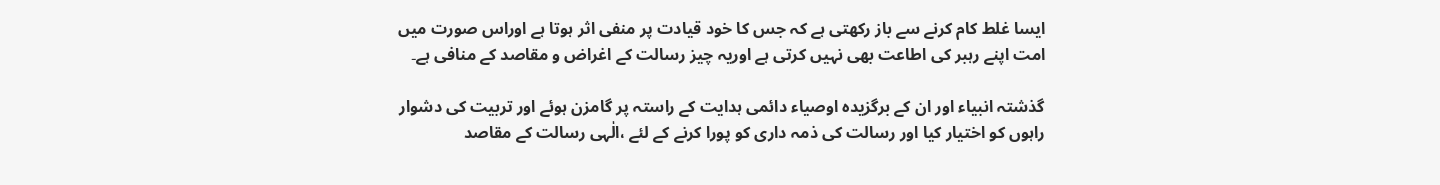ایسا غلط کام کرنے سے باز رکھتی ہے کہ جس کا خود قیادت پر منفی اثر ہوتا ہے اوراس صورت میں امت اپنے رہبر کی اطاعت بھی نہیں کرتی ہے اوریہ چیز رسالت کے اغراض و مقاصد کے منافی ہے۔

گذشتہ انبیاء اور ان کے برگزیدہ اوصیاء دائمی ہدایت کے راستہ پر گامزن ہوئے اور تربیت کی دشوار راہوں کو اختیار کیا اور رسالت کی ذمہ داری کو پورا کرنے کے لئے ،الٰہی رسالت کے مقاصد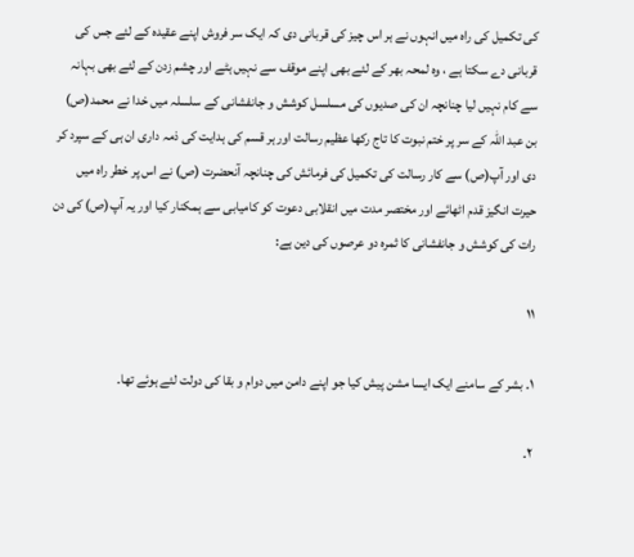کی تکمیل کی راہ میں انہوں نے ہر اس چیز کی قربانی دی کہ ایک سر فروش اپنے عقیدہ کے لئے جس کی قربانی دے سکتا ہے ، وہ لمحہ بھر کے لئے بھی اپنے موقف سے نہیں ہٹے اور چشم زدن کے لئے بھی بہانہ سے کام نہیں لیا چنانچہ ان کی صدیوں کی مسلسل کوشش و جانفشانی کے سلسلہ میں خدا نے محمد(ص) بن عبد اللہ کے سر پر ختم نبوت کا تاج رکھا عظیم رسالت اور ہر قسم کی ہدایت کی ذمہ داری ان ہی کے سپرد کر دی اور آپ(ص) سے کار رسالت کی تکمیل کی فرمائش کی چنانچہ آنحضرت (ص) نے اس پر خطر راہ میں حیرت انگیز قدم اٹھائے اور مختصر مدت میں انقلابی دعوت کو کامیابی سے ہمکنار کیا اور یہ آپ(ص) کی دن رات کی کوشش و جانفشانی کا ثمرہ دو عرصوں کی دین ہے:

۱۱

۱۔ بشر کے سامنے ایک ایسا مشن پیش کیا جو اپنے دامن میں دوام و بقا کی دولت لئے ہوئے تھا۔

۲۔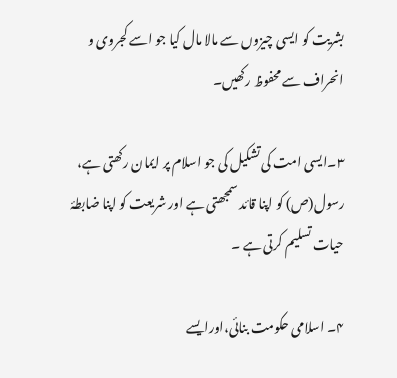بشریت کو ایسی چیزوں سے مالا مال کیا جو اسے کجروی و انحراف سے محفوظ رکھیں۔

۳۔ایسی امت کی تشکیل کی جو اسلام پر ایمان رکھتی ہے، رسول(ص) کو اپنا قائد سمجھتی ہے اور شریعت کو اپنا ضابطۂ حیات تسلیم کرتی ہے ۔

۴۔ اسلامی حکومت بنائی،اورایسے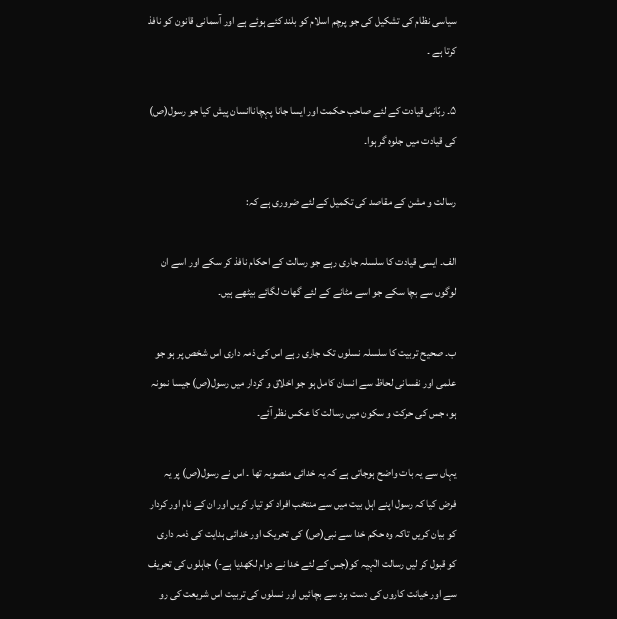سیاسی نظام کی تشکیل کی جو پرچم اسلام کو بلند کئے ہوئے ہے اور آسمانی قانون کو نافذ کرتا ہے ۔

۵۔ ربّانی قیادت کے لئے صاحب حکمت اور ایسا جانا پہچاناانسان پیش کیا جو رسول(ص) کی قیادت میں جلوہ گر ہوا۔

رسالت و مشن کے مقاصد کی تکمیل کے لئے ضروری ہے کہ:

الف۔ ایسی قیادت کا سلسلہ جاری رہے جو رسالت کے احکام نافذ کر سکے اور اسے ان لوگوں سے بچا سکے جو اسے مٹانے کے لئے گھات لگائے بیٹھے ہیں۔

ب۔ صحیح تربیت کا سلسلہ نسلوں تک جاری رہے اس کی ذمہ داری اس شخص پر ہو جو علمی اور نفسانی لحاظ سے انسان کامل ہو جو اخلاق و کردار میں رسول(ص) جیسا نمونہ ہو، جس کی حرکت و سکون میں رسالت کا عکس نظر آئے۔

یہاں سے یہ بات واضح ہوجاتی ہے کہ یہ خدائی منصوبہ تھا ۔ اس نے رسول(ص) پر یہ فرض کیا کہ رسول اپنے اہل بیت میں سے منتخب افراد کو تیار کریں اور ان کے نام اور کردار کو بیان کریں تاکہ وہ حکم خدا سے نبی(ص) کی تحریک اور خدائی ہدایت کی ذمہ داری کو قبول کر لیں رسالت الٰہیہ کو(جس کے لئے خدا نے دوام لکھدیا ہے-) جاہلوں کی تحریف سے اور خیانت کاروں کی دست برد سے بچائیں اور نسلوں کی تربیت اس شریعت کی رو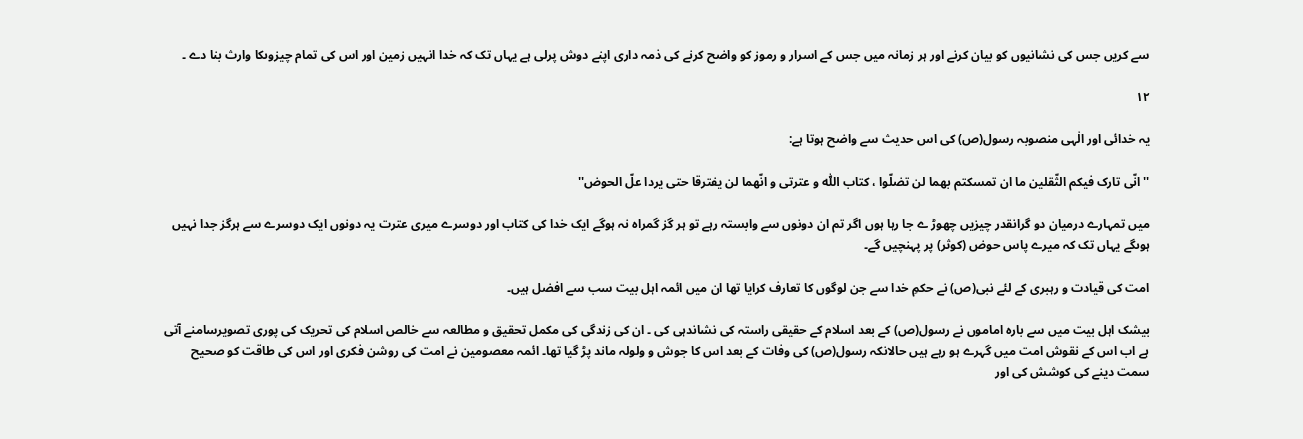سے کریں جس کی نشانیوں کو بیان کرنے اور ہر زمانہ میں جس کے اسرار و رموز کو واضح کرنے کی ذمہ داری اپنے دوش پرلی ہے یہاں تک کہ خدا انہیں زمین اور اس کی تمام چیزوںکا وارث بنا دے ۔

۱۲

یہ خدائی اور الٰہی منصوبہ رسول(ص) کی اس حدیث سے واضح ہوتا ہے:

''انّی تارک فیکم الثّقلین ما ان تمسکتم بهما لن تضلّوا ، کتاب اللّٰه و عترتی و انّهما لن یفترقا حتی یردا علّ الحوض''

میں تمہارے درمیان دو گرانقدر چیزیں چھوڑ ے جا رہا ہوں اگر تم ان دونوں سے وابستہ رہے تو ہر گز گمراہ نہ ہوگے ایک خدا کی کتاب اور دوسرے میری عترت یہ دونوں ایک دوسرے سے ہرگز جدا نہیں ہوںگے یہاں تک کہ میرے پاس حوض (کوثر) پر پہنچیں گے۔

امت کی قیادت و رہبری کے لئے نبی(ص) نے حکمِ خدا سے جن لوگوں کا تعارف کرایا تھا ان میں ائمہ اہل بیت سب سے افضل ہیں۔

بیشک اہل بیت میں سے بارہ اماموں نے رسول(ص) کے بعد اسلام کے حقیقی راستہ کی نشاندہی کی ۔ ان کی زندگی کی مکمل تحقیق و مطالعہ سے خالص اسلام کی تحریک کی پوری تصویرسامنے آتی ہے اب اس کے نقوش امت میں گہرے ہو رہے ہیں حالانکہ رسول(ص) کی وفات کے بعد اس کا جوش و ولولہ ماند پڑ گیا تھا۔ ائمہ معصومین نے امت کی روشن فکری اور اس کی طاقت کو صحیح سمت دینے کی کوشش کی اور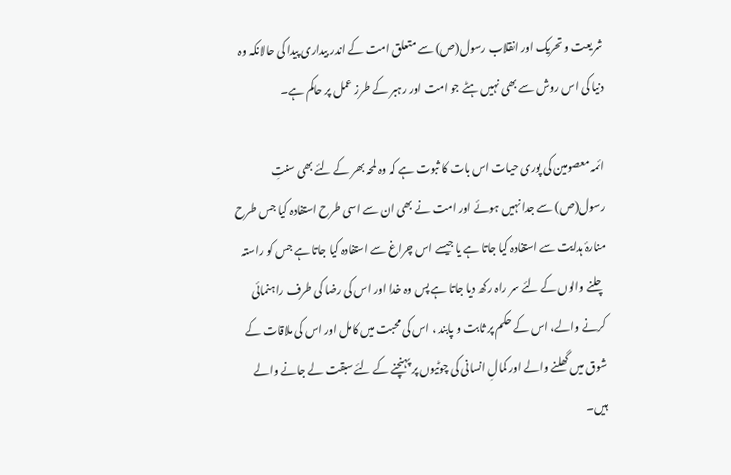شریعت و تحریک اور انقلاب رسول(ص) سے متعلق امت کے اندر بیداری پیدا کی حالانکہ وہ دنیا کی اس روش سے بھی نہیں ہٹے جو امت اور رہبر کے طرز عمل پر حاکم ہے۔

ائمہ معصومین کی پوری حیات اس بات کا ثبوت ہے کہ وہ لمحہ بھر کے لئے بھی سنتِ رسول(ص) سے جدا نہیں ہوئے اور امت نے بھی ان سے اسی طرح استفادہ کیا جس طرح منارۂ ہدایت سے استفادہ کیا جاتا ہے یا جیسے اس چراغ سے استفادہ کیا جاتا ہے جس کو راستہ چلنے والوں کے لئے سر راہ رکھ دیا جاتا ہے پس وہ خدا اور اس کی رضا کی طرف راہنمائی کرنے والے، اس کے حکم پر ثابت و پابند ، اس کی محبت میں کامل اور اس کی ملاقات کے شوق میں گھلنے والے اور کمالِ انسانی کی چوٹیوں پر پہنچنے کے لئے سبقت لے جانے والے ہیں۔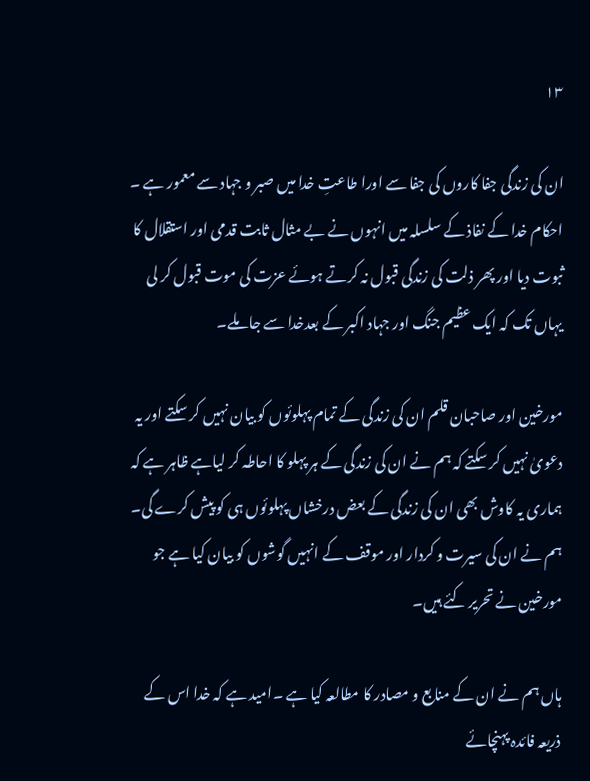۱۳

ان کی زندگی جفا کاروں کی جفا سے اورا طاعتِ خدا میں صبر و جہاد سے معمور ہے ۔ احکام خدا کے نفاذ کے سلسلہ میں انہوں نے بے مثال ثابت قدمی اور استقلال کا ثبوت دیا اور پھر ذلت کی زندگی قبول نہ کرتے ہوئے عزت کی موت قبول کر لی یہاں تک کہ ایک عظیم جنگ اور جہاد اکبر کے بعدخدا سے جا ملے۔

مورخین اور صاحبان قلم ان کی زندگی کے تمام پہلوئوں کو بیان نہیں کر سکتے اور یہ دعویٰ نہیں کر سکتے کہ ہم نے ان کی زندگی کے ہر پہلو کا احاطہ کر لیاہے ظاہر ہے کہ ہماری یہ کاوش بھی ان کی زندگی کے بعض درخشاں پہلوئوں ہی کو پیش کرے گی۔ ہم نے ان کی سیرت و کردار اور موقف کے انہیں گوشوں کو بیان کیا ہے جو مورخین نے تحریر کئے ہیں۔

ہاں ہم نے ان کے منابع و مصادر کا مطالعہ کیا ہے ۔امید ہے کہ خدا اس کے ذریعہ فائدہ پہنچائے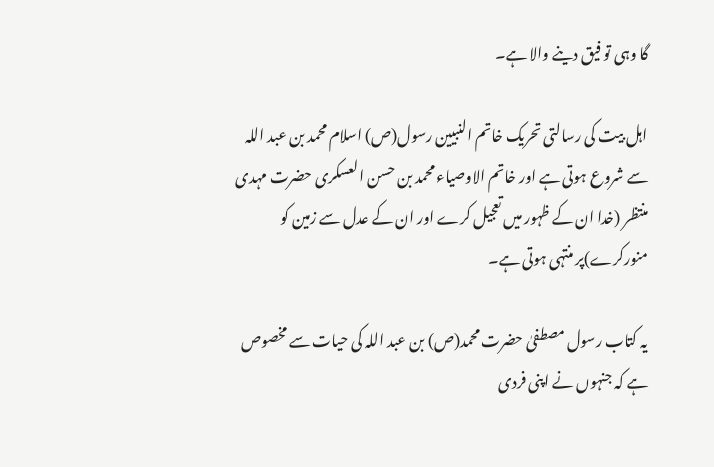گا وہی تو فیق دینے والا ہے۔

اہل بیت کی رسالتی تحریک خاتم النبیین رسول(ص) اسلام محمد بن عبد اللہ سے شروع ہوتی ہے اور خاتم الاوصیاء محمد بن حسن العسکری حضرت مہدی منتظر (خدا ان کے ظہور میں تعجیل کرے اور ان کے عدل سے زمین کو منورکرے)پر منتہی ہوتی ہے۔

یہ کتاب رسول مصطفیٰ حضرت محمد(ص) بن عبد اللہ کی حیات سے مخصوص ہے کہ جنہوں نے اپنی فردی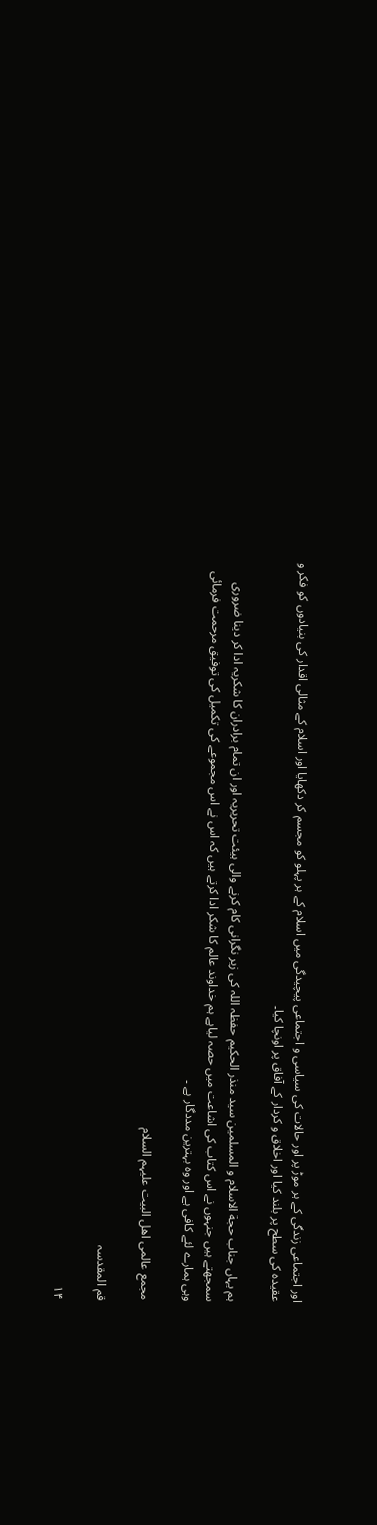اور اجتماعی زندگی کے ہر موڑ پر اور حالات کی سیاسی و اجتماعی پیچیدگی میں اسلام کے ہر پہلو کو مجسم کر دکھایا اور اسلام کے مثالی اقدار کی بنیادوں کو فکر و عقیدہ کی سطح پر بلند کیا اور اخلاق و کردار کے آفاق پر اونچا کیا۔

ہم یہاں جناب حجة الاسلام و المسلمین سید منذر الحکیم حفظہ اللہ کی زیر نگرانی کام کرنے والی ہیئت تحریریہ اور ان تمام برادران کا شکریہ ادا کر دینا ضروری سمجھتے ہیں جنہوں نے اس کتاب کی اشاعت میں حصہ لیاہے ہم خداوند عالم کا شکر ادا کرتے ہیں کہ اس نے اس مجموعے کی تکمیل کی توفیق مرحمت فرمائی وہی ہمارے لئے کافی ہے اور وہ بہترین مددگار ہے ۔

مجمع عالمی اھل البیت علیہم السلام

قم المقدسہ

۱۴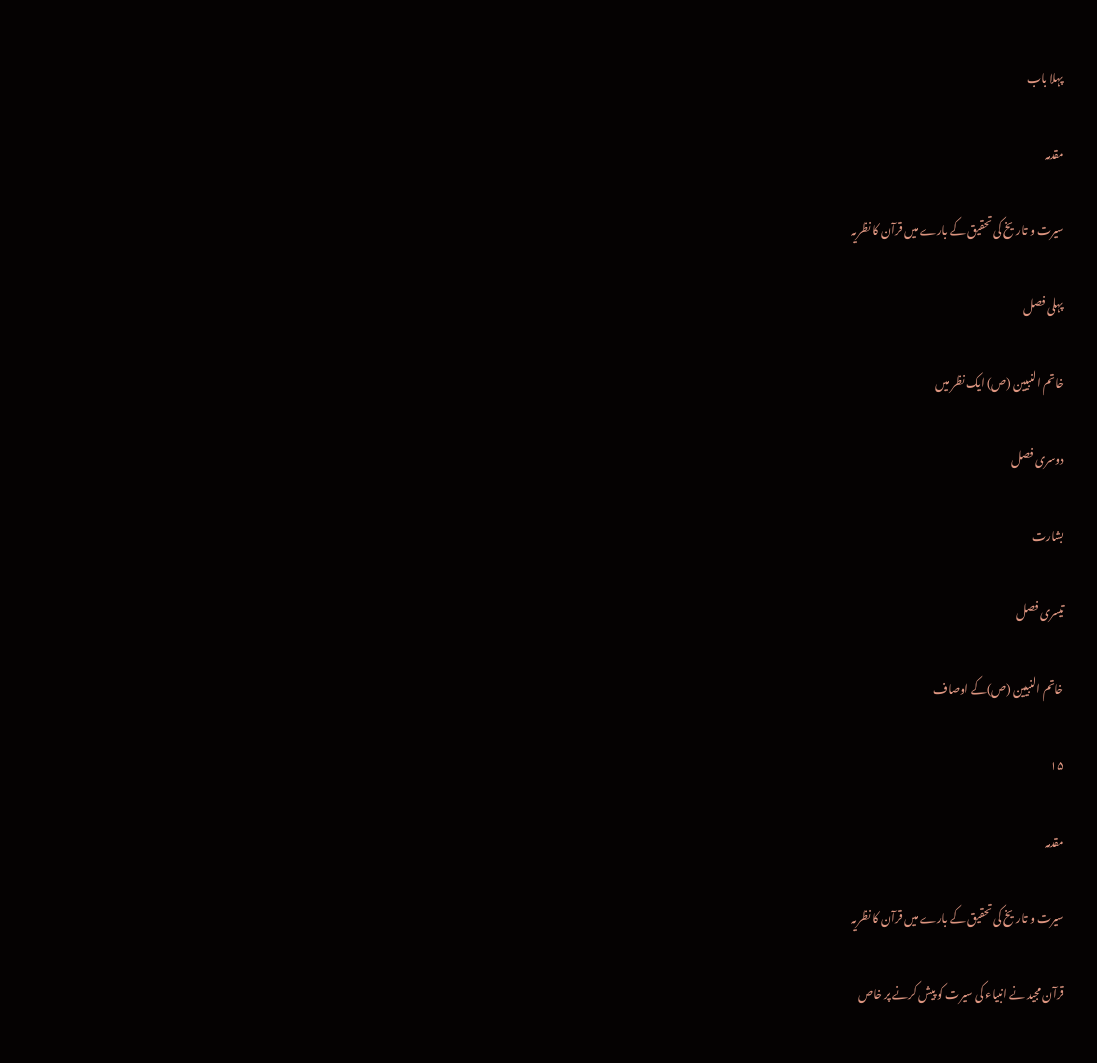پہلا باب

مقدمہ

سیرت و تاریخ کی تحقیق کے بارے میں قرآن کا نظریہ

پہلی فصل

خاتم النبیین (ص) ایک نظر میں

دوسری فصل

بشارت

تیسری فصل

خاتم النبیین (ص)کے اوصاف

۱۵

مقدمہ

سیرت و تاریخ کی تحقیق کے بارے میں قرآن کا نظریہ

قرآن مجید نے انبیاء کی سیرت کو پیش کرنے پر خاص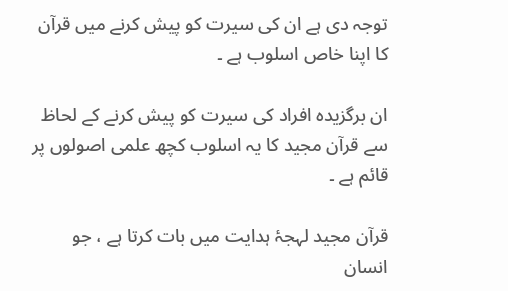توجہ دی ہے ان کی سیرت کو پیش کرنے میں قرآن کا اپنا خاص اسلوب ہے ۔

ان برگزیدہ افراد کی سیرت کو پیش کرنے کے لحاظ سے قرآن مجید کا یہ اسلوب کچھ علمی اصولوں پر قائم ہے ۔

قرآن مجید لہجۂ ہدایت میں بات کرتا ہے ، جو انسان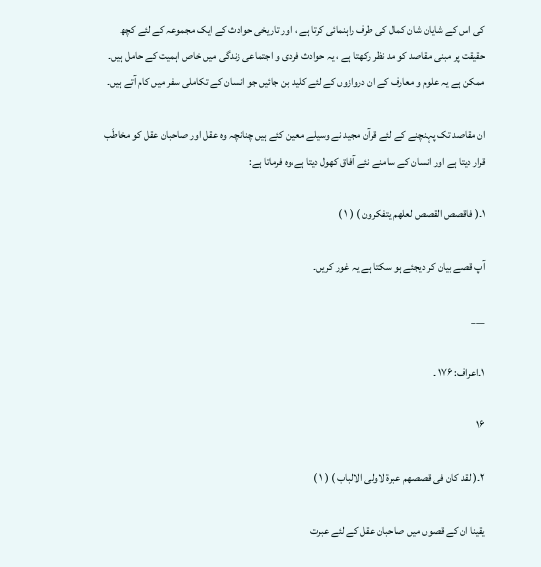کی اس کے شایان شان کمال کی طرف راہنمائی کرتا ہے ، اور تاریخی حوادث کے ایک مجموعہ کے لئے کچھ حقیقت پر مبنی مقاصد کو مد نظر رکھتا ہے ، یہ حوادث فردی و اجتماعی زندگی میں خاص اہمیت کے حامل ہیں۔ ممکن ہے یہ علوم و معارف کے ان دروازوں کے لئے کلید بن جائیں جو انسان کے تکاملی سفر میں کام آتے ہیں۔

ان مقاصد تک پہنچنے کے لئے قرآن مجید نے وسیلے معین کئے ہیں چنانچہ وہ عقل اور صاحبان عقل کو مخاطَب قرار دیتا ہے اور انسان کے سامنے نئے آفاق کھول دیتا ہے،وہ فرماتا ہے:

۱۔( فاقصص القصص لعلهم یتفکرون ) ( ۱ )

آپ قصے بیان کر دیجئے ہو سکتا ہے یہ غور کریں۔

___

۱۔اعراف: ۱۷۶ ۔

۱۶

۲۔( لقد کان فی قصصهم عبرة لاولی الالباب ) ( ۱ )

یقینا ان کے قصوں میں صاحبان عقل کے لئے عبرت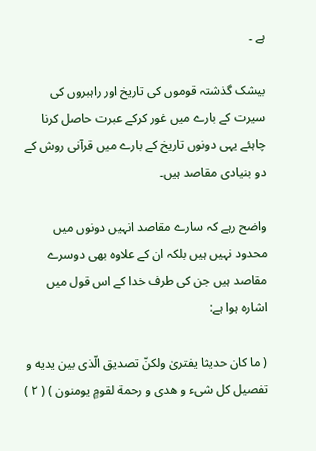ہے ۔

بیشک گذشتہ قوموں کی تاریخ اور راہبروں کی سیرت کے بارے میں غور کرکے عبرت حاصل کرنا چاہئے یہی دونوں تاریخ کے بارے میں قرآنی روش کے دو بنیادی مقاصد ہیں۔

واضح رہے کہ سارے مقاصد انہیں دونوں میں محدود نہیں ہیں بلکہ ان کے علاوہ بھی دوسرے مقاصد ہیں جن کی طرف خدا کے اس قول میں اشارہ ہوا ہے:

( ما کان حدیثا یفتریٰ ولکنّ تصدیق الّذی بین یدیه و تفصیل کل شیء و هدی و رحمة لقومٍ یومنون ) ( ۲ )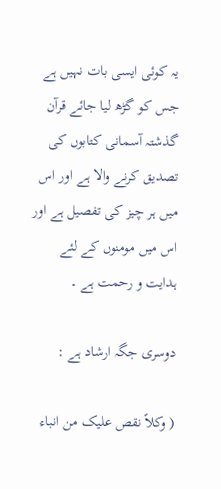یہ کوئی ایسی بات نہیں ہے جس کو گڑھ لیا جائے قرآن گذشتہ آسمانی کتابوں کی تصدیق کرنے والا ہے اور اس میں ہر چیز کی تفصیل ہے اور اس میں مومنوں کے لئے ہدایت و رحمت ہے ۔

دوسری جگہ ارشاد ہے :

( وکلاً نقص علیک من انباء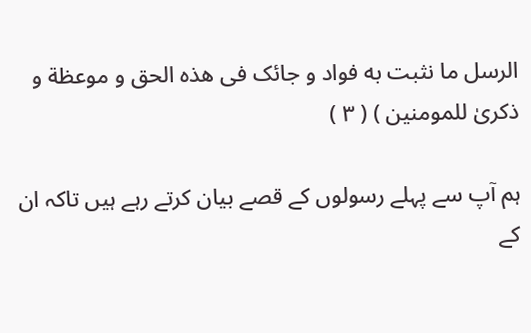الرسل ما نثبت به فواد و جائک فی هذه الحق و موعظة و ذکریٰ للمومنین ) ( ۳ )

ہم آپ سے پہلے رسولوں کے قصے بیان کرتے رہے ہیں تاکہ ان کے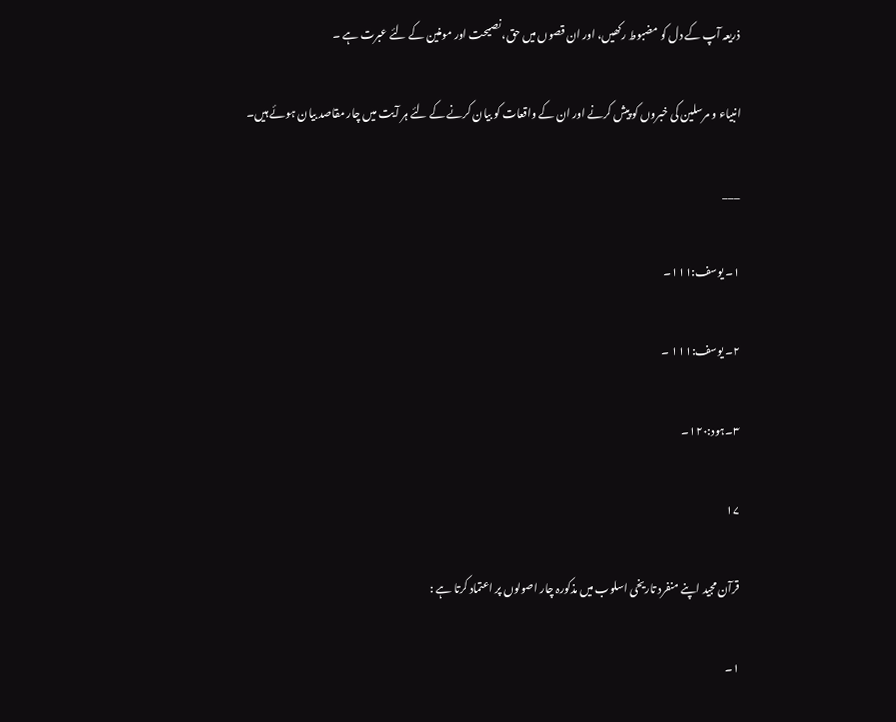ذریعہ آپ کے دل کو مضبوط رکھیں، اور ان قصوں میں حق، نصیحت اور مومنین کے لئے عبرت ہے ۔

انبیاء و مرسلین کی خبروں کو پیش کرنے اور ان کے واقعات کو بیان کرنے کے لئے ہر آیت میں چار مقاصد بیان ہوئے ہیں۔

___

۱۔ یوسف:۱۱۱۔

۲۔ یوسف:۱۱۱ ۔

۳۔ہود:۱۲۰۔

۱۷

قرآن مجید اپنے منفرد تاریخی اسلوب میں مذکورہ چار اصولوں پر اعتماد کرتا ہے :

۱۔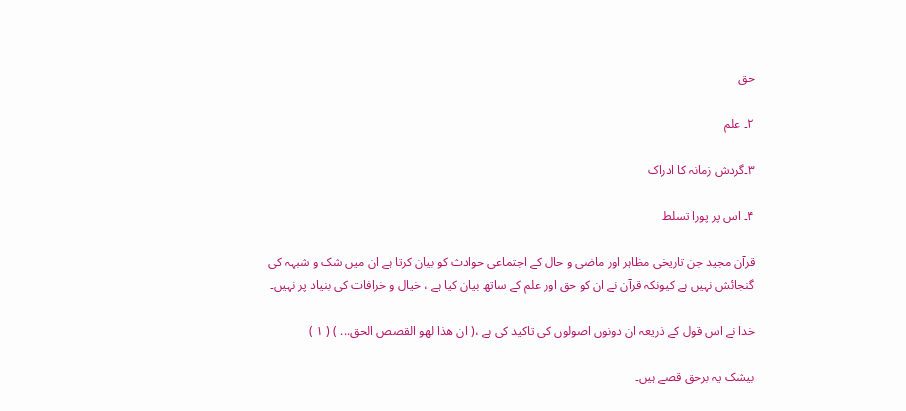حق

۲۔ علم

۳۔گردش زمانہ کا ادراک

۴۔ اس پر پورا تسلط

قرآن مجید جن تاریخی مظاہر اور ماضی و حال کے اجتماعی حوادث کو بیان کرتا ہے ان میں شک و شبہہ کی گنجائش نہیں ہے کیونکہ قرآن نے ان کو حق اور علم کے ساتھ بیان کیا ہے ، خیال و خرافات کی بنیاد پر نہیں۔

خدا نے اس قول کے ذریعہ ان دونوں اصولوں کی تاکید کی ہے ،( ان هذا لهو القصص الحق... ) ( ۱ )

بیشک یہ برحق قصے ہیں۔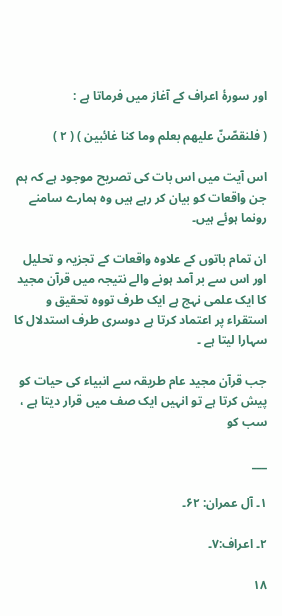اور سورۂ اعراف کے آغاز میں فرماتا ہے :

( فلنقصّنّ علیهم بعلم وما کنا غائبین ) ( ۲ )

اس آیت میں اس بات کی تصریح موجود ہے کہ ہم جن واقعات کو بیان کر رہے ہیں وہ ہمارے سامنے رونما ہوئے ہیں۔

ان تمام باتوں کے علاوہ واقعات کے تجزیہ و تحلیل اور اس سے بر آمد ہونے والے نتیجہ میں قرآن مجید کا ایک علمی نہج ہے ایک طرف تووہ تحقیق و استقراء پر اعتماد کرتا ہے دوسری طرف استدلال کا سہارا لیتا ہے ۔

جب قرآن مجید عام طریقہ سے انبیاء کی حیات کو پیش کرتا ہے تو انہیں ایک صف میں قرار دیتا ہے ، سب کو

___

۱۔ آل عمران: ۶۲۔

۲۔ اعراف:۷۔

۱۸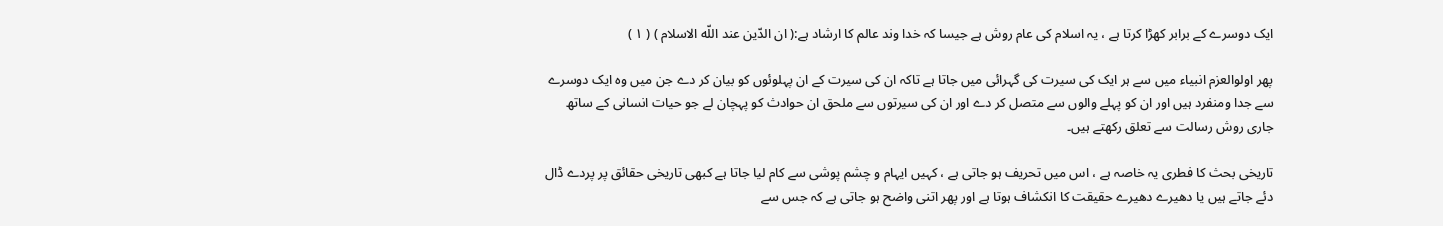ایک دوسرے کے برابر کھڑا کرتا ہے ، یہ اسلام کی عام روش ہے جیسا کہ خدا وند عالم کا ارشاد ہے:( ان الدّین عند اللّه الاسلام ) ( ۱ )

پھر اولوالعزم انبیاء میں سے ہر ایک کی سیرت کی گہرائی میں جاتا ہے تاکہ ان کی سیرت کے ان پہلوئوں کو بیان کر دے جن میں وہ ایک دوسرے سے جدا ومنفرد ہیں اور ان کو پہلے والوں سے متصل کر دے اور ان کی سیرتوں سے ملحق ان حوادث کو پہچان لے جو حیات انسانی کے ساتھ جاری روش رسالت سے تعلق رکھتے ہیں۔

تاریخی بحث کا فطری یہ خاصہ ہے ، اس میں تحریف ہو جاتی ہے ، کہیں ایہام و چشم پوشی سے کام لیا جاتا ہے کبھی تاریخی حقائق پر پردے ڈال دئے جاتے ہیں یا دھیرے دھیرے حقیقت کا انکشاف ہوتا ہے اور پھر اتنی واضح ہو جاتی ہے کہ جس سے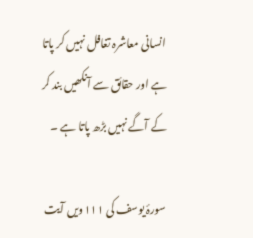انسانی معاشرہ تغافل نہیں کر پاتا ہے اور حقائق سے آنکھیں بند کر کے آگے نہیں بڑھ پاتا ہے ۔

سورۂ یوسف کی ۱۱۱ویں آیت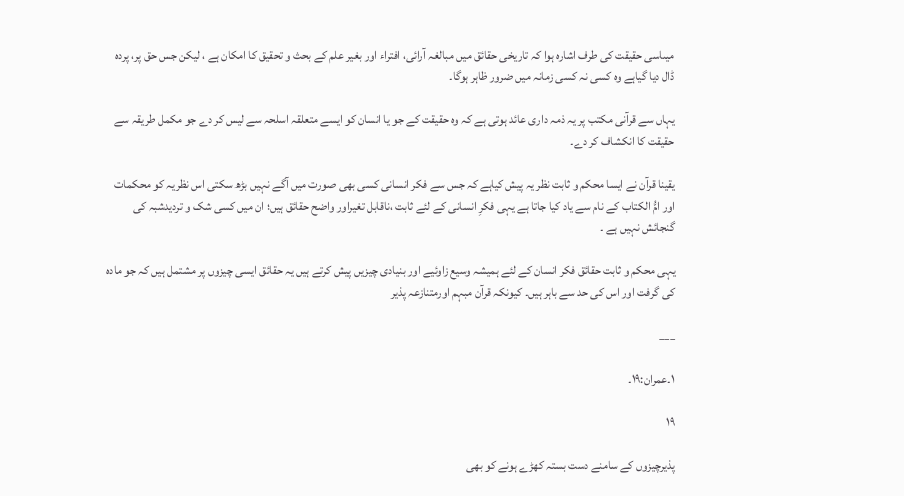میںاسی حقیقت کی طرف اشارہ ہوا کہ تاریخی حقائق میں مبالغہ آرائی، افتراء اور بغیر علم کے بحث و تحقیق کا امکان ہے ، لیکن جس حق پر، پردہ ڈال دیا گیاہے وہ کسی نہ کسی زمانہ میں ضرور ظاہر ہوگا۔

یہاں سے قرآنی مکتب پر یہ ذمہ داری عائد ہوتی ہے کہ وہ حقیقت کے جو یا انسان کو ایسے متعلقہ اسلحہ سے لیس کر دے جو مکمل طریقہ سے حقیقت کا انکشاف کر دے۔

یقینا قرآن نے ایسا محکم و ثابت نظر یہ پیش کیاہے کہ جس سے فکر انسانی کسی بھی صورت میں آگے نہیں بڑھ سکتی اس نظریہ کو محکمات اور امُّ الکتاب کے نام سے یاد کیا جاتا ہے یہی فکرِ انسانی کے لئے ثابت ،ناقابل تغیراور واضح حقائق ہیں؛ ان میں کسی شک و تردیدشبہ کی گنجائش نہیں ہے ۔

یہی محکم و ثابت حقائق فکر انسان کے لئے ہمیشہ وسیع زاوئیے اور بنیادی چیزیں پیش کرتے ہیں یہ حقائق ایسی چیزوں پر مشتمل ہیں کہ جو مادہ کی گرفت اور اس کی حد سے باہر ہیں۔ کیونکہ قرآن مبہم اورمتنازعہ پذیر

___

۱۔عمران:۱۹۔

۱۹

پذیرچیزوں کے سامنے دست بستہ کھڑے ہونے کو بھی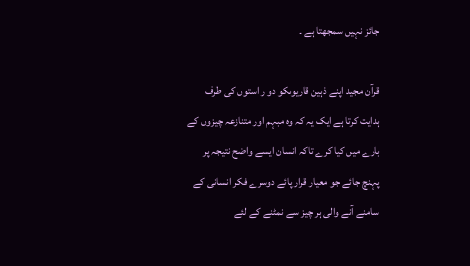جائز نہیں سمجھتا ہے ۔

قرآن مجید اپنے ذہین قاریوںکو دو ر استوں کی طرف ہدایت کرتا ہے ایک یہ کہ وہ مبہم اور متنازعہ چیزوں کے بارے میں کیا کرے تاکہ انسان ایسے واضح نتیجہ پر پہنچ جائے جو معیار قرار پائے دوسرے فکر انسانی کے سامنے آنے والی ہر چیز سے نمٹنے کے لئے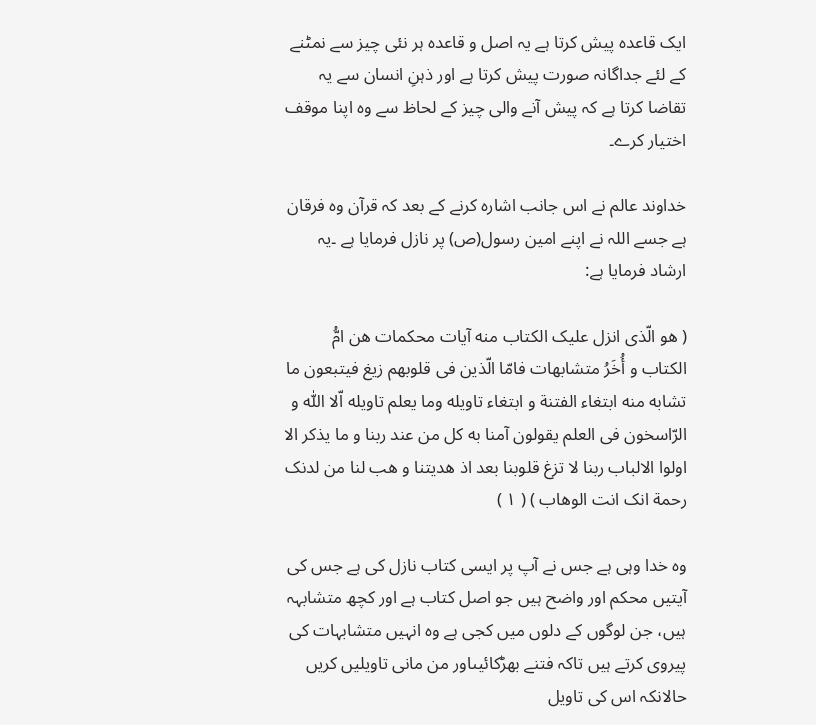ایک قاعدہ پیش کرتا ہے یہ اصل و قاعدہ ہر نئی چیز سے نمٹنے کے لئے جداگانہ صورت پیش کرتا ہے اور ذہنِ انسان سے یہ تقاضا کرتا ہے کہ پیش آنے والی چیز کے لحاظ سے وہ اپنا موقف اختیار کرے۔

خداوند عالم نے اس جانب اشارہ کرنے کے بعد کہ قرآن وہ فرقان ہے جسے اللہ نے اپنے امین رسول(ص) پر نازل فرمایا ہے ۔یہ ارشاد فرمایا ہے:

( هو الّذی انزل علیک الکتاب منه آیات محکمات هن امُّ الکتاب و أُخَرُ متشابهات فامّا الّذین فی قلوبهم زیغ فیتبعون ما تشابه منه ابتغاء الفتنة و ابتغاء تاویله وما یعلم تاویله اّلا اللّٰه و الرّاسخون فی العلم یقولون آمنا به کل من عند ربنا و ما یذکر الا اولوا الالباب ربنا لا تزغ قلوبنا بعد اذ هدیتنا و هب لنا من لدنک رحمة انک انت الوهاب ) ( ۱ )

وہ خدا وہی ہے جس نے آپ پر ایسی کتاب نازل کی ہے جس کی آیتیں محکم اور واضح ہیں جو اصل کتاب ہے اور کچھ متشابہہ ہیں، جن لوگوں کے دلوں میں کجی ہے وہ انہیں متشابہات کی پیروی کرتے ہیں تاکہ فتنے بھڑکائیںاور من مانی تاویلیں کریں حالانکہ اس کی تاویل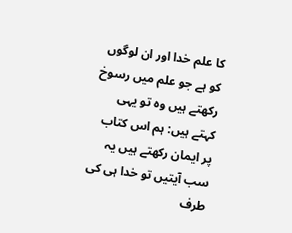کا علم خدا اور ان لوگوں کو ہے جو علم میں رسوخ رکھتے ہیں وہ تو یہی کہتے ہیں: ہم اس کتاب پر ایمان رکھتے ہیں یہ سب آیتیں تو خدا ہی کی طرف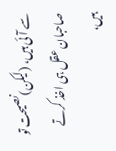سے آئی ہیں، (لیکن)نصیحت تو صاحبان عقل ہی اخذ کرتے ہیں،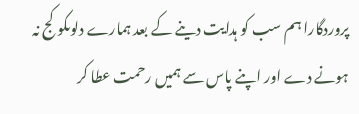پروردگارا ہم سب کو ہدایت دینے کے بعد ہمارے دلوںکو کج نہ ہونے دے اور اپنے پاس سے ہمیں رحمت عطا کر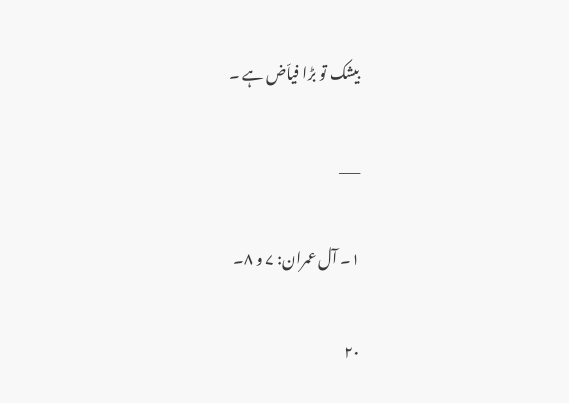بیشک تو بڑا فیاّض ہے ۔

___

۱۔ آل عمران: ۷ و ۸۔

۲۰